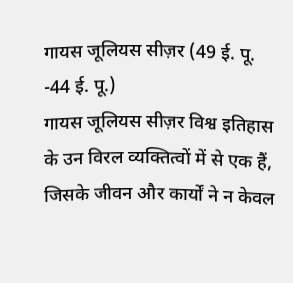गायस जूलियस सीज़र (49 ई. पू. -44 ई. पू.)
गायस जूलियस सीज़र विश्व इतिहास के उन विरल व्यक्तित्वों में से एक हैं, जिसके जीवन और कार्यों ने न केवल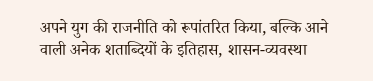अपने युग की राजनीति को रूपांतरित किया, बल्कि आने वाली अनेक शताब्दियों के इतिहास, शासन-व्यवस्था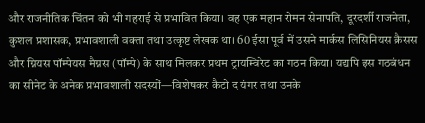और राजनीतिक चिंतन को भी गहराई से प्रभावित किया। वह एक महान रोमन सेनापति, दूरदर्शी राजनेता, कुशल प्रशासक, प्रभावशाली वक्ता तथा उत्कृष्ट लेखक था। 60 ईसा पूर्व में उसने मार्कस लिसिनियस क्रैसस और ग्नियस पॉम्पेयस मैग्नस (पॉम्पे) के साथ मिलकर प्रथम ट्रायम्विरेट का गठन किया। यद्यपि इस गठबंधन का सीनेट के अनेक प्रभावशाली सदस्यों—विशेषकर कैटो द यंगर तथा उनके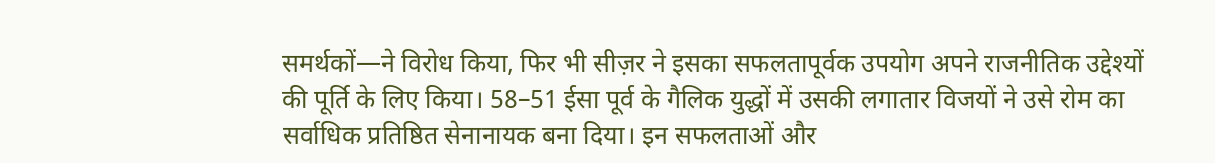समर्थकों—ने विरोध किया, फिर भी सीज़र ने इसका सफलतापूर्वक उपयोग अपने राजनीतिक उद्देश्यों की पूर्ति के लिए किया। 58–51 ईसा पूर्व के गैलिक युद्धों में उसकी लगातार विजयों ने उसे रोम का सर्वाधिक प्रतिष्ठित सेनानायक बना दिया। इन सफलताओं और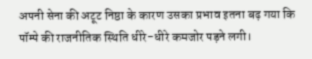अपनी सेना की अटूट निष्ठा के कारण उसका प्रभाव इतना बढ़ गया कि पॉम्पे की राजनीतिक स्थिति धीरे-धीरे कमजोर पड़ने लगी।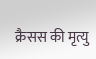क्रैसस की मृत्यु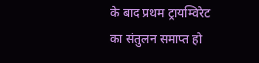के बाद प्रथम ट्रायम्विरेट का संतुलन समाप्त हो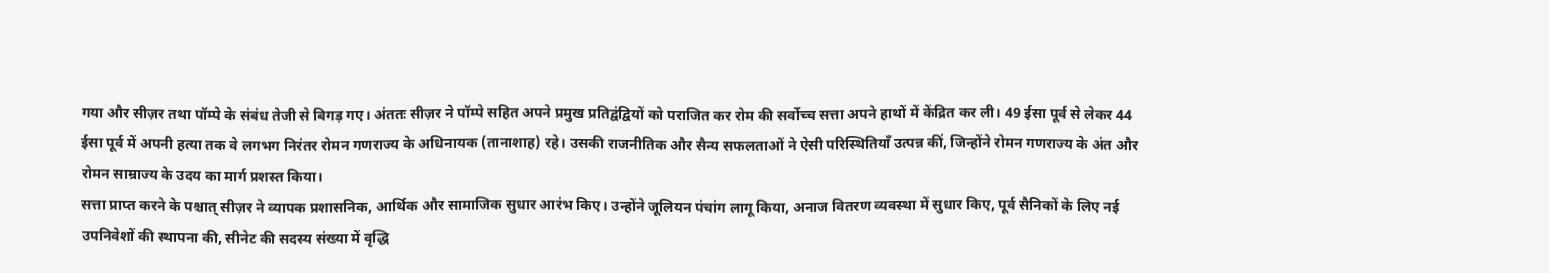गया और सीज़र तथा पॉम्पे के संबंध तेजी से बिगड़ गए। अंततः सीज़र ने पॉम्पे सहित अपने प्रमुख प्रतिद्वंद्वियों को पराजित कर रोम की सर्वोच्च सत्ता अपने हाथों में केंद्रित कर ली। 49 ईसा पूर्व से लेकर 44 ईसा पूर्व में अपनी हत्या तक वे लगभग निरंतर रोमन गणराज्य के अधिनायक (तानाशाह) रहे। उसकी राजनीतिक और सैन्य सफलताओं ने ऐसी परिस्थितियाँ उत्पन्न कीं, जिन्होंने रोमन गणराज्य के अंत और रोमन साम्राज्य के उदय का मार्ग प्रशस्त किया।
सत्ता प्राप्त करने के पश्चात् सीज़र ने व्यापक प्रशासनिक, आर्थिक और सामाजिक सुधार आरंभ किए। उन्होंने जूलियन पंचांग लागू किया, अनाज वितरण व्यवस्था में सुधार किए, पूर्व सैनिकों के लिए नई उपनिवेशों की स्थापना की, सीनेट की सदस्य संख्या में वृद्धि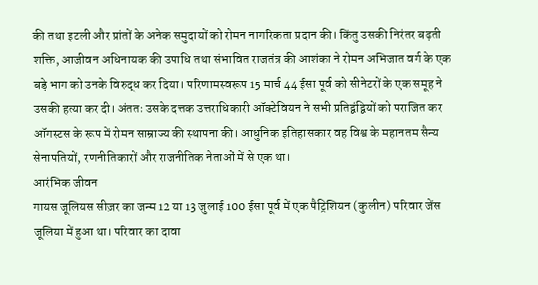की तथा इटली और प्रांतों के अनेक समुदायों को रोमन नागरिकता प्रदान की। किंतु उसकी निरंतर बढ़ती शक्ति, आजीवन अधिनायक की उपाधि तथा संभावित राजतंत्र की आशंका ने रोमन अभिजात वर्ग के एक बड़े भाग को उनके विरुद्ध कर दिया। परिणामस्वरूप 15 मार्च 44 ईसा पूर्व को सीनेटरों के एक समूह ने उसकी हत्या कर दी। अंततः उसके दत्तक उत्तराधिकारी ऑक्टेवियन ने सभी प्रतिद्वंद्वियों को पराजित कर ऑगस्टस के रूप में रोमन साम्राज्य की स्थापना की। आधुनिक इतिहासकार वह विश्व के महानतम सैन्य सेनापतियों, रणनीतिकारों और राजनीतिक नेताओं में से एक था।
आरंभिक जीवन
गायस जूलियस सीज़र का जन्म 12 या 13 जुलाई 100 ईसा पूर्व में एक पैट्रिशियन (कुलीन) परिवार जेंस जूलिया में हुआ था। परिवार का दावा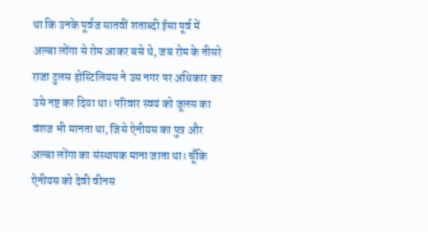था कि उनके पूर्वज सातवीं शताब्दी ईसा पूर्व में अल्बा लोंगा से रोम आकर बसे थे, जब रोम के तीसरे राजा टुलस होस्टिलियस ने उस नगर पर अधिकार कर उसे नष्ट कर दिया था। परिवार स्वयं को जूलस का वंशज भी मानता था, जिसे ऐनीयस का पुत्र और अल्बा लोंगा का संस्थापक माना जाता था। चूँकि ऐनीयस को देवी वीनस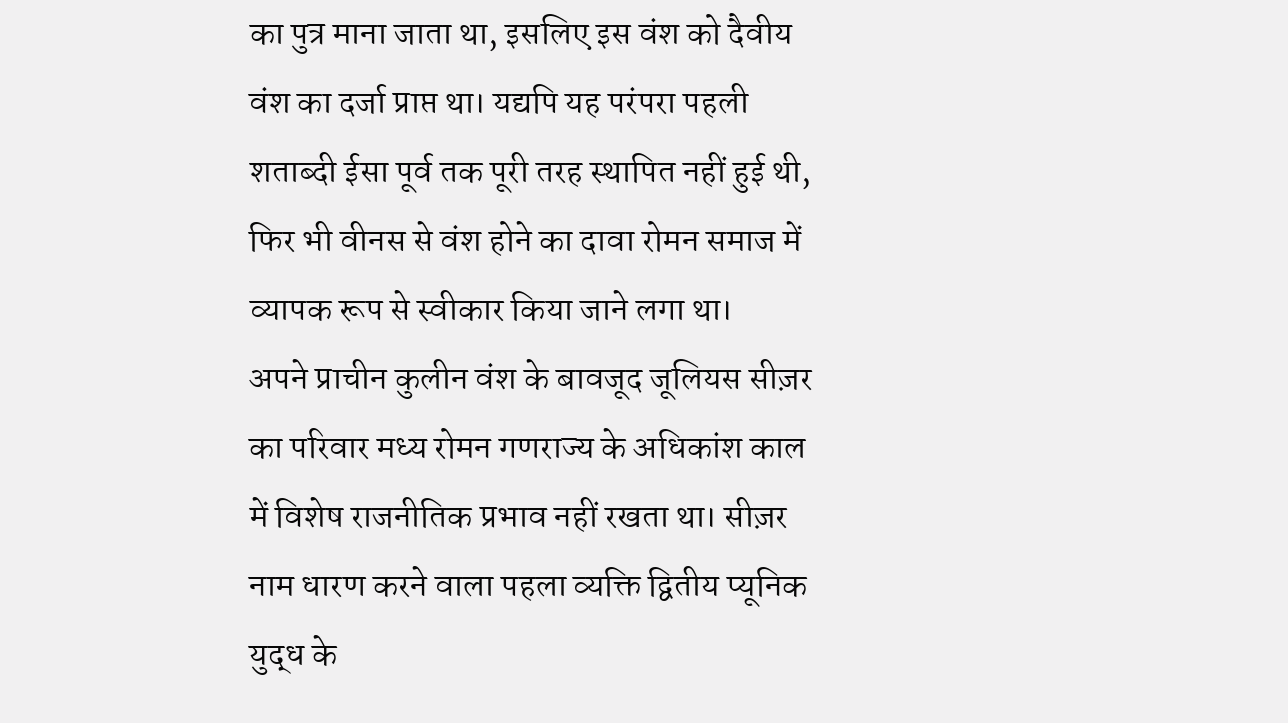का पुत्र माना जाता था, इसलिए इस वंश को दैवीय वंश का दर्जा प्राप्त था। यद्यपि यह परंपरा पहली शताब्दी ईसा पूर्व तक पूरी तरह स्थापित नहीं हुई थी, फिर भी वीनस से वंश होने का दावा रोमन समाज में व्यापक रूप से स्वीकार किया जाने लगा था।
अपने प्राचीन कुलीन वंश के बावजूद जूलियस सीज़र का परिवार मध्य रोमन गणराज्य के अधिकांश काल में विशेष राजनीतिक प्रभाव नहीं रखता था। सीज़र नाम धारण करने वाला पहला व्यक्ति द्वितीय प्यूनिक युद्ध के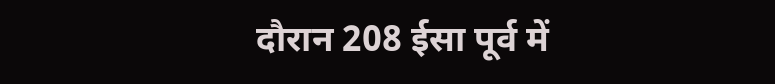दौरान 208 ईसा पूर्व में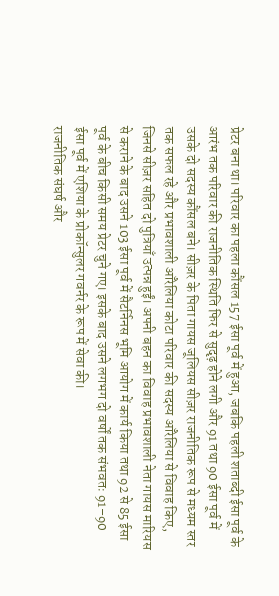प्रेटर बना था। परिवार का पहला कौंसल 157 ईसा पूर्व में हुआ, जबकि पहली शताब्दी ईसा पूर्व के आरंभ तक परिवार की राजनीतिक स्थिति फिर से सुदृढ़ होने लगी और 91 तथा 90 ईसा पूर्व में उसके दो सदस्य कौंसल बने। सीज़र के पिता गायस जूलियस सीज़र राजनीतिक रूप से मध्यम स्तर तक सफल रहे और प्रभावशाली ऑरेलिया कोटा परिवार की सदस्य ऑरेलिया से विवाह किए, जिनसे सीज़र सहित दो पुत्रियाँ उत्पन्न हुईं। अपनी बहन का विवाह प्रभावशाली नेता गायस मारियस से कराने के बाद उसने 103 ईसा पूर्व में सैटर्निनस भूमि आयोग में कार्य किया तथा 92 से 85 ईसा पूर्व के बीच किसी समय प्रेटर चुने गए। इसके बाद उसने लगभग दो वर्षों तक संभवतः 91–90 ईसा पूर्व में एशिया के प्रोकॉन्सुलर गवर्नर के रूप में सेवा की।
राजनीतिक संघर्ष और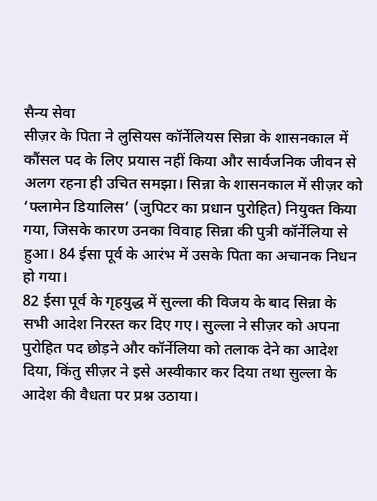सैन्य सेवा
सीज़र के पिता ने लुसियस कॉर्नेलियस सिन्ना के शासनकाल में कौंसल पद के लिए प्रयास नहीं किया और सार्वजनिक जीवन से अलग रहना ही उचित समझा। सिन्ना के शासनकाल में सीज़र को ‘फ्लामेन डियालिस’ (जुपिटर का प्रधान पुरोहित) नियुक्त किया गया, जिसके कारण उनका विवाह सिन्ना की पुत्री कॉर्नेलिया से हुआ। 84 ईसा पूर्व के आरंभ में उसके पिता का अचानक निधन हो गया।
82 ईसा पूर्व के गृहयुद्ध में सुल्ला की विजय के बाद सिन्ना के सभी आदेश निरस्त कर दिए गए। सुल्ला ने सीज़र को अपना पुरोहित पद छोड़ने और कॉर्नेलिया को तलाक देने का आदेश दिया, किंतु सीज़र ने इसे अस्वीकार कर दिया तथा सुल्ला के आदेश की वैधता पर प्रश्न उठाया।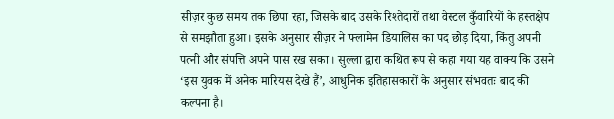सीज़र कुछ समय तक छिपा रहा, जिसके बाद उसके रिश्तेदारों तथा वेस्टल कुँवारियों के हस्तक्षेप से समझौता हुआ। इसके अनुसार सीज़र ने फ्लामेन डियालिस का पद छोड़ दिया, किंतु अपनी पत्नी और संपत्ति अपने पास रख सका। सुल्ला द्वारा कथित रूप से कहा गया यह वाक्य कि उसने ‘इस युवक में अनेक मारियस देखे हैं’, आधुनिक इतिहासकारों के अनुसार संभवतः बाद की कल्पना है।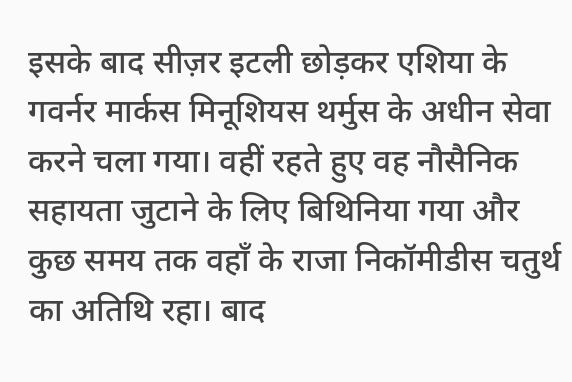इसके बाद सीज़र इटली छोड़कर एशिया के गवर्नर मार्कस मिनूशियस थर्मुस के अधीन सेवा करने चला गया। वहीं रहते हुए वह नौसैनिक सहायता जुटाने के लिए बिथिनिया गया और कुछ समय तक वहाँ के राजा निकॉमीडीस चतुर्थ का अतिथि रहा। बाद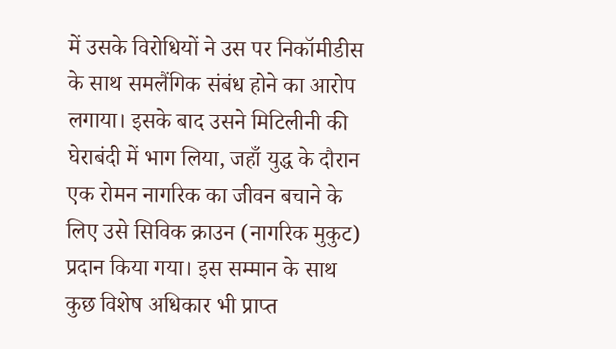में उसके विरोधियों ने उस पर निकॉमीडीस के साथ समलैंगिक संबंध होने का आरोप लगाया। इसके बाद उसने मिटिलीनी की घेराबंदी में भाग लिया, जहाँ युद्ध के दौरान एक रोमन नागरिक का जीवन बचाने के लिए उसे सिविक क्राउन (नागरिक मुकुट) प्रदान किया गया। इस सम्मान के साथ कुछ विशेष अधिकार भी प्राप्त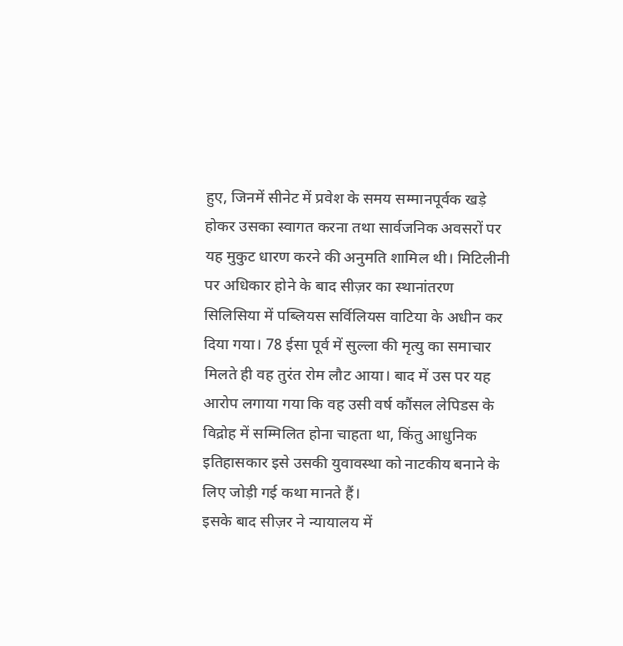हुए, जिनमें सीनेट में प्रवेश के समय सम्मानपूर्वक खड़े होकर उसका स्वागत करना तथा सार्वजनिक अवसरों पर यह मुकुट धारण करने की अनुमति शामिल थी। मिटिलीनी पर अधिकार होने के बाद सीज़र का स्थानांतरण सिलिसिया में पब्लियस सर्विलियस वाटिया के अधीन कर दिया गया। 78 ईसा पूर्व में सुल्ला की मृत्यु का समाचार मिलते ही वह तुरंत रोम लौट आया। बाद में उस पर यह आरोप लगाया गया कि वह उसी वर्ष कौंसल लेपिडस के विद्रोह में सम्मिलित होना चाहता था, किंतु आधुनिक इतिहासकार इसे उसकी युवावस्था को नाटकीय बनाने के लिए जोड़ी गई कथा मानते हैं।
इसके बाद सीज़र ने न्यायालय में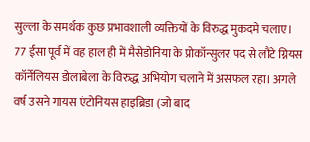सुल्ला के समर्थक कुछ प्रभावशाली व्यक्तियों के विरुद्ध मुकदमे चलाए। 77 ईसा पूर्व में वह हाल ही में मैसेडोनिया के प्रोकॉन्सुलर पद से लौटे ग्नियस कॉर्नेलियस डोलाबेला के विरुद्ध अभियोग चलाने में असफल रहा। अगले वर्ष उसने गायस एंटोनियस हाइब्रिडा (जो बाद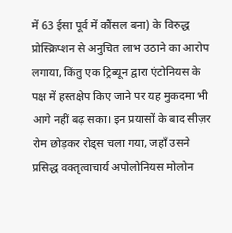में 63 ईसा पूर्व में कौंसल बना) के विरुद्ध प्रोस्क्रिप्शन से अनुचित लाभ उठाने का आरोप लगाया, किंतु एक ट्रिब्यून द्वारा एंटोनियस के पक्ष में हस्तक्षेप किए जाने पर यह मुकदमा भी आगे नहीं बढ़ सका। इन प्रयासों के बाद सीज़र रोम छोड़कर रोड्स चला गया, जहाँ उसने प्रसिद्ध वक्तृत्वाचार्य अपोलोनियस मोलोन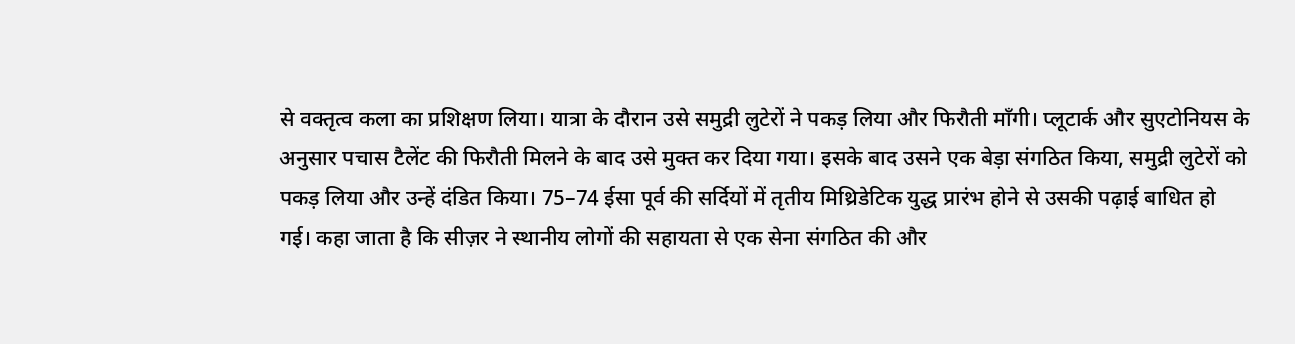से वक्तृत्व कला का प्रशिक्षण लिया। यात्रा के दौरान उसे समुद्री लुटेरों ने पकड़ लिया और फिरौती माँगी। प्लूटार्क और सुएटोनियस के अनुसार पचास टैलेंट की फिरौती मिलने के बाद उसे मुक्त कर दिया गया। इसके बाद उसने एक बेड़ा संगठित किया, समुद्री लुटेरों को पकड़ लिया और उन्हें दंडित किया। 75–74 ईसा पूर्व की सर्दियों में तृतीय मिथ्रिडेटिक युद्ध प्रारंभ होने से उसकी पढ़ाई बाधित हो गई। कहा जाता है कि सीज़र ने स्थानीय लोगों की सहायता से एक सेना संगठित की और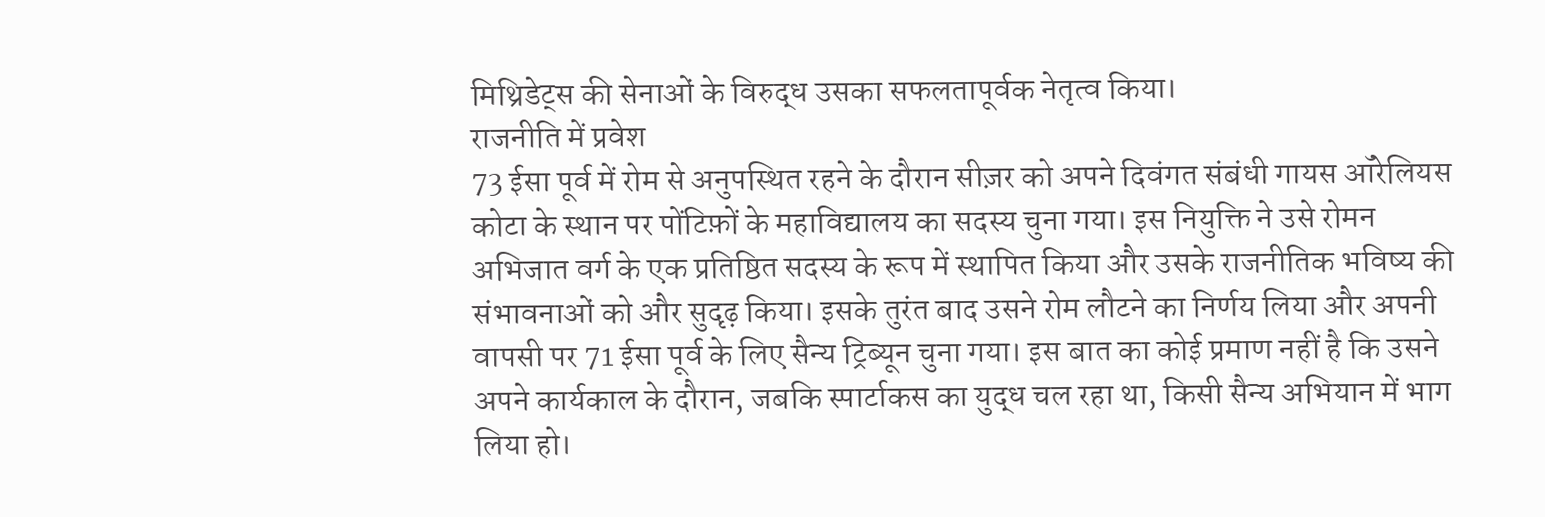मिथ्रिडेट्स की सेनाओं के विरुद्ध उसका सफलतापूर्वक नेतृत्व किया।
राजनीति में प्रवेश
73 ईसा पूर्व में रोम से अनुपस्थित रहने के दौरान सीज़र को अपने दिवंगत संबंधी गायस ऑरेलियस कोटा के स्थान पर पोंटिफ़ों के महाविद्यालय का सदस्य चुना गया। इस नियुक्ति ने उसे रोमन अभिजात वर्ग के एक प्रतिष्ठित सदस्य के रूप में स्थापित किया और उसके राजनीतिक भविष्य की संभावनाओं को और सुदृढ़ किया। इसके तुरंत बाद उसने रोम लौटने का निर्णय लिया और अपनी वापसी पर 71 ईसा पूर्व के लिए सैन्य ट्रिब्यून चुना गया। इस बात का कोई प्रमाण नहीं है कि उसने अपने कार्यकाल के दौरान, जबकि स्पार्टाकस का युद्ध चल रहा था, किसी सैन्य अभियान में भाग लिया हो।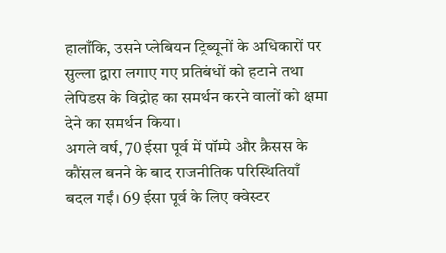हालाँकि, उसने प्लेबियन ट्रिब्यूनों के अधिकारों पर सुल्ला द्वारा लगाए गए प्रतिबंधों को हटाने तथा लेपिडस के विद्रोह का समर्थन करने वालों को क्षमा देने का समर्थन किया।
अगले वर्ष, 70 ईसा पूर्व में पॉम्पे और क्रैसस के कौंसल बनने के बाद राजनीतिक परिस्थितियाँ बदल गईं। 69 ईसा पूर्व के लिए क्वेस्टर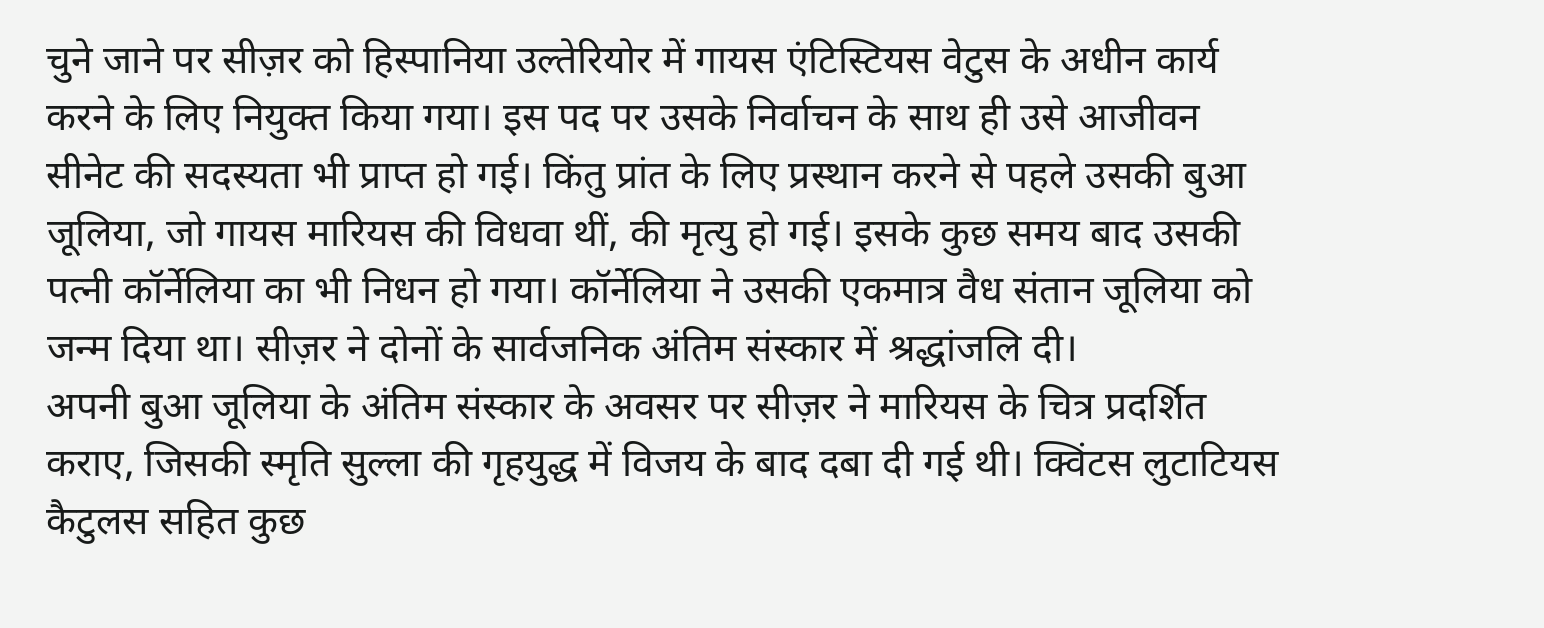चुने जाने पर सीज़र को हिस्पानिया उल्तेरियोर में गायस एंटिस्टियस वेटुस के अधीन कार्य करने के लिए नियुक्त किया गया। इस पद पर उसके निर्वाचन के साथ ही उसे आजीवन सीनेट की सदस्यता भी प्राप्त हो गई। किंतु प्रांत के लिए प्रस्थान करने से पहले उसकी बुआ जूलिया, जो गायस मारियस की विधवा थीं, की मृत्यु हो गई। इसके कुछ समय बाद उसकी पत्नी कॉर्नेलिया का भी निधन हो गया। कॉर्नेलिया ने उसकी एकमात्र वैध संतान जूलिया को जन्म दिया था। सीज़र ने दोनों के सार्वजनिक अंतिम संस्कार में श्रद्धांजलि दी।
अपनी बुआ जूलिया के अंतिम संस्कार के अवसर पर सीज़र ने मारियस के चित्र प्रदर्शित कराए, जिसकी स्मृति सुल्ला की गृहयुद्ध में विजय के बाद दबा दी गई थी। क्विंटस लुटाटियस कैटुलस सहित कुछ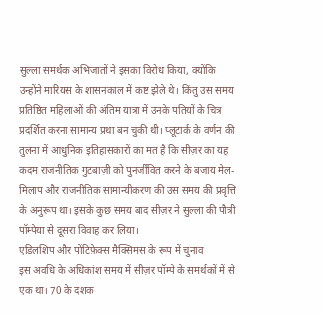सुल्ला समर्थक अभिजातों ने इसका विरोध किया, क्योंकि उन्होंने मारियस के शासनकाल में कष्ट झेले थे। किंतु उस समय प्रतिष्ठित महिलाओं की अंतिम यात्रा में उनके पतियों के चित्र प्रदर्शित करना सामान्य प्रथा बन चुकी थी। प्लूटार्क के वर्णन की तुलना में आधुनिक इतिहासकारों का मत है कि सीज़र का यह कदम राजनीतिक गुटबाज़ी को पुनर्जीवित करने के बजाय मेल-मिलाप और राजनीतिक सामान्यीकरण की उस समय की प्रवृत्ति के अनुरूप था। इसके कुछ समय बाद सीज़र ने सुल्ला की पौत्री पॉम्पेया से दूसरा विवाह कर लिया।
एडिलशिप और पोंटिफ़ेक्स मैक्सिमस के रूप में चुनाव
इस अवधि के अधिकांश समय में सीज़र पॉम्पे के समर्थकों में से एक था। 70 के दशक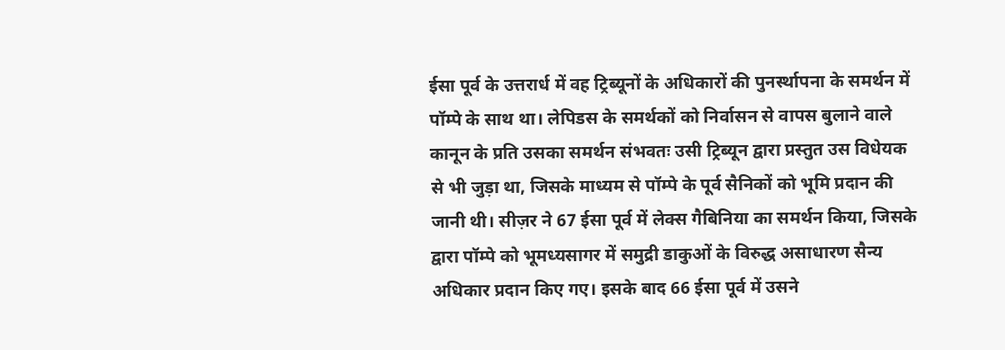ईसा पूर्व के उत्तरार्ध में वह ट्रिब्यूनों के अधिकारों की पुनर्स्थापना के समर्थन में पॉम्पे के साथ था। लेपिडस के समर्थकों को निर्वासन से वापस बुलाने वाले कानून के प्रति उसका समर्थन संभवतः उसी ट्रिब्यून द्वारा प्रस्तुत उस विधेयक से भी जुड़ा था, जिसके माध्यम से पॉम्पे के पूर्व सैनिकों को भूमि प्रदान की जानी थी। सीज़र ने 67 ईसा पूर्व में लेक्स गैबिनिया का समर्थन किया, जिसके द्वारा पॉम्पे को भूमध्यसागर में समुद्री डाकुओं के विरुद्ध असाधारण सैन्य अधिकार प्रदान किए गए। इसके बाद 66 ईसा पूर्व में उसने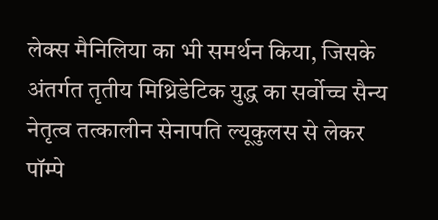लेक्स मैनिलिया का भी समर्थन किया, जिसके अंतर्गत तृतीय मिथ्रिडेटिक युद्ध का सर्वोच्च सैन्य नेतृत्व तत्कालीन सेनापति ल्यूकुलस से लेकर पॉम्पे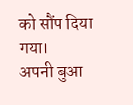को सौंप दिया गया।
अपनी बुआ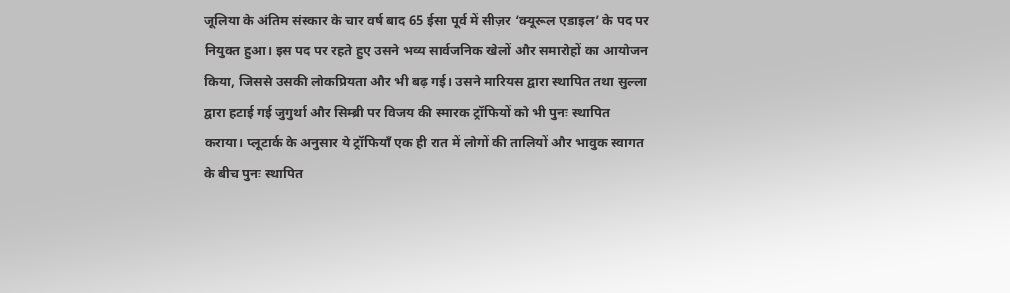जूलिया के अंतिम संस्कार के चार वर्ष बाद 65 ईसा पूर्व में सीज़र ‘क्यूरूल एडाइल’ के पद पर नियुक्त हुआ। इस पद पर रहते हुए उसने भव्य सार्वजनिक खेलों और समारोहों का आयोजन किया, जिससे उसकी लोकप्रियता और भी बढ़ गई। उसने मारियस द्वारा स्थापित तथा सुल्ला द्वारा हटाई गई जुगुर्था और सिम्ब्री पर विजय की स्मारक ट्रॉफियों को भी पुनः स्थापित कराया। प्लूटार्क के अनुसार ये ट्रॉफियाँ एक ही रात में लोगों की तालियों और भावुक स्वागत के बीच पुनः स्थापित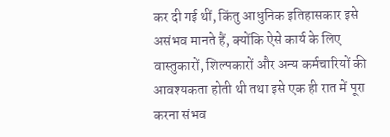कर दी गई थीं, किंतु आधुनिक इतिहासकार इसे असंभव मानते हैं, क्योंकि ऐसे कार्य के लिए वास्तुकारों, शिल्पकारों और अन्य कर्मचारियों की आवश्यकता होती थी तथा इसे एक ही रात में पूरा करना संभव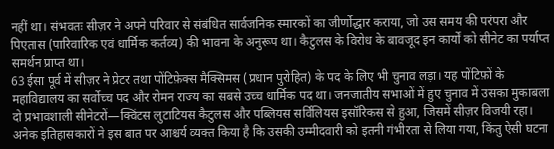नहीं था। संभवतः सीज़र ने अपने परिवार से संबंधित सार्वजनिक स्मारकों का जीर्णोद्धार कराया, जो उस समय की परंपरा और पिएतास (पारिवारिक एवं धार्मिक कर्तव्य) की भावना के अनुरूप था। कैटुलस के विरोध के बावजूद इन कार्यों को सीनेट का पर्याप्त समर्थन प्राप्त था।
63 ईसा पूर्व में सीज़र ने प्रेटर तथा पोंटिफ़ेक्स मैक्सिमस (प्रधान पुरोहित) के पद के लिए भी चुनाव लड़ा। यह पोंटिफ़ों के महाविद्यालय का सर्वोच्च पद और रोमन राज्य का सबसे उच्च धार्मिक पद था। जनजातीय सभाओं में हुए चुनाव में उसका मुकाबला दो प्रभावशाली सीनेटरों—क्विंटस लुटाटियस कैटुलस और पब्लियस सर्विलियस इसॉरिकस से हुआ, जिसमें सीज़र विजयी रहा। अनेक इतिहासकारों ने इस बात पर आश्चर्य व्यक्त किया है कि उसकी उम्मीदवारी को इतनी गंभीरता से लिया गया, किंतु ऐसी घटना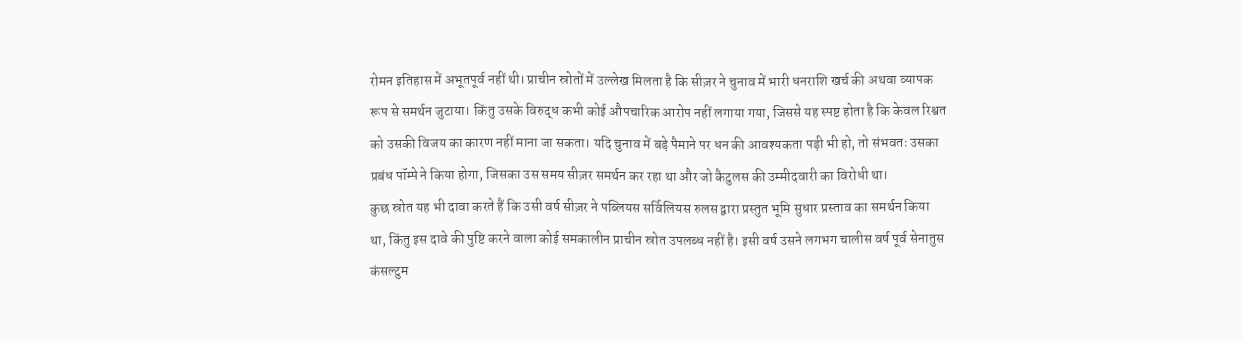रोमन इतिहास में अभूतपूर्व नहीं थी। प्राचीन स्रोतों में उल्लेख मिलता है कि सीज़र ने चुनाव में भारी धनराशि खर्च की अथवा व्यापक रूप से समर्थन जुटाया। किंतु उसके विरुद्ध कभी कोई औपचारिक आरोप नहीं लगाया गया, जिससे यह स्पष्ट होता है कि केवल रिश्वत को उसकी विजय का कारण नहीं माना जा सकता। यदि चुनाव में बड़े पैमाने पर धन की आवश्यकता पड़ी भी हो, तो संभवतः उसका प्रबंध पॉम्पे ने किया होगा, जिसका उस समय सीज़र समर्थन कर रहा था और जो कैटुलस की उम्मीदवारी का विरोधी था।
कुछ स्रोत यह भी दावा करते हैं कि उसी वर्ष सीज़र ने पब्लियस सर्विलियस रुलस द्वारा प्रस्तुत भूमि सुधार प्रस्ताव का समर्थन किया था, किंतु इस दावे की पुष्टि करने वाला कोई समकालीन प्राचीन स्रोत उपलब्ध नहीं है। इसी वर्ष उसने लगभग चालीस वर्ष पूर्व सेनातुस कंसल्टुम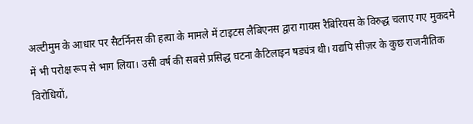अल्टीमुम के आधार पर सैटर्निनस की हत्या के मामले में टाइटस लैबिएनस द्वारा गायस रैबिरियस के विरुद्ध चलाए गए मुकदमे में भी परोक्ष रूप से भाग लिया। उसी वर्ष की सबसे प्रसिद्ध घटना कैटिलाइन षड्यंत्र थी। यद्यपि सीज़र के कुछ राजनीतिक विरोधियों,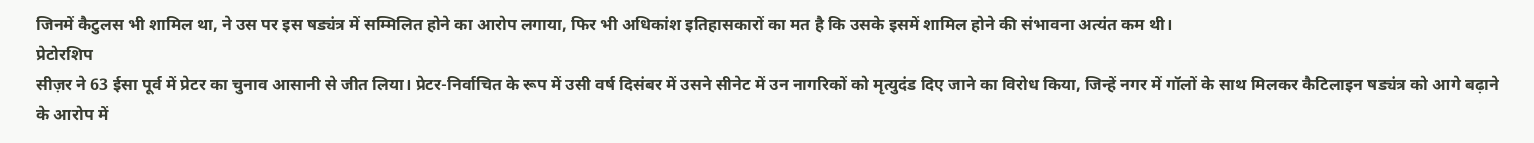जिनमें कैटुलस भी शामिल था, ने उस पर इस षड्यंत्र में सम्मिलित होने का आरोप लगाया, फिर भी अधिकांश इतिहासकारों का मत है कि उसके इसमें शामिल होने की संभावना अत्यंत कम थी।
प्रेटोरशिप
सीज़र ने 63 ईसा पूर्व में प्रेटर का चुनाव आसानी से जीत लिया। प्रेटर-निर्वाचित के रूप में उसी वर्ष दिसंबर में उसने सीनेट में उन नागरिकों को मृत्युदंड दिए जाने का विरोध किया, जिन्हें नगर में गॉलों के साथ मिलकर कैटिलाइन षड्यंत्र को आगे बढ़ाने के आरोप में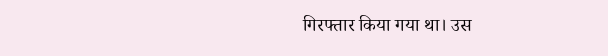गिरफ्तार किया गया था। उस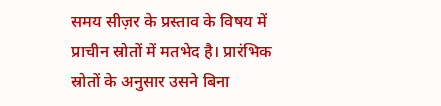समय सीज़र के प्रस्ताव के विषय में प्राचीन स्रोतों में मतभेद है। प्रारंभिक स्रोतों के अनुसार उसने बिना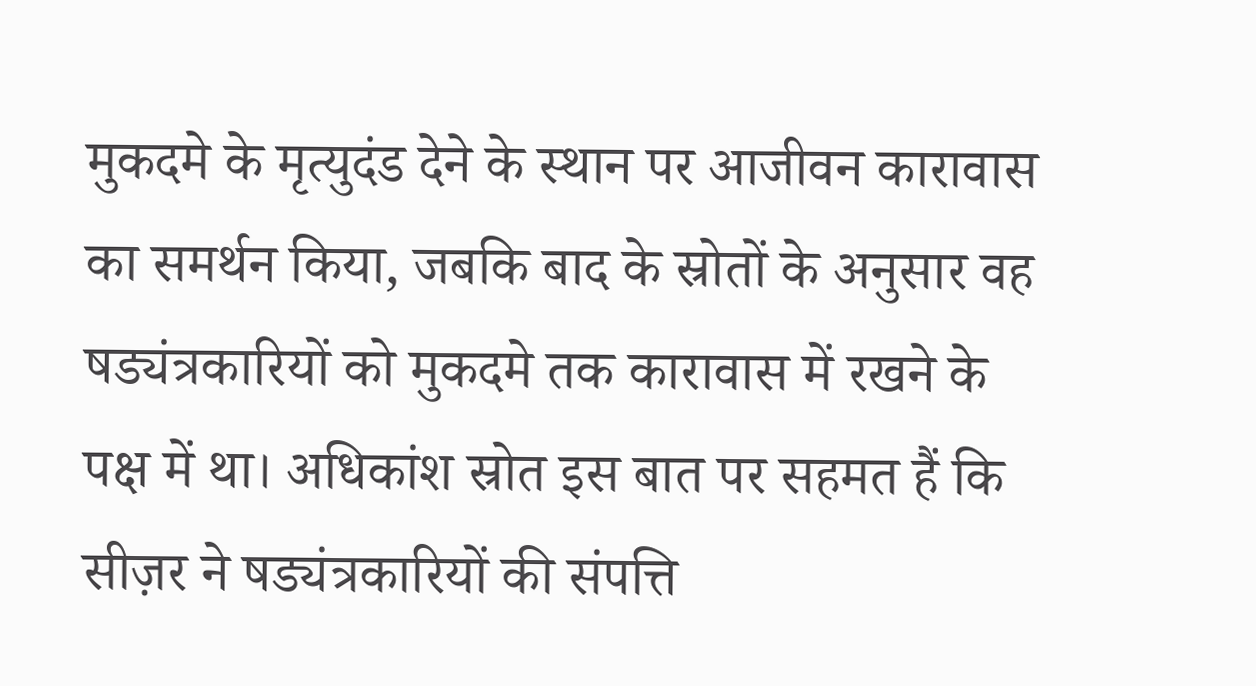मुकदमे के मृत्युदंड देने के स्थान पर आजीवन कारावास का समर्थन किया, जबकि बाद के स्रोतों के अनुसार वह षड्यंत्रकारियों को मुकदमे तक कारावास में रखने के पक्ष में था। अधिकांश स्रोत इस बात पर सहमत हैं कि सीज़र ने षड्यंत्रकारियों की संपत्ति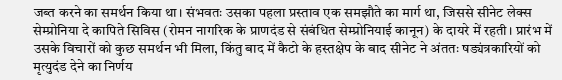जब्त करने का समर्थन किया था। संभवतः उसका पहला प्रस्ताव एक समझौते का मार्ग था, जिससे सीनेट लेक्स सेम्प्रोनिया दे कापिते सिविस (रोमन नागरिक के प्राणदंड से संबंधित सेम्प्रोनियाई कानून) के दायरे में रहती। प्रारंभ में उसके विचारों को कुछ समर्थन भी मिला, किंतु बाद में कैटो के हस्तक्षेप के बाद सीनेट ने अंततः षड्यंत्रकारियों को मृत्युदंड देने का निर्णय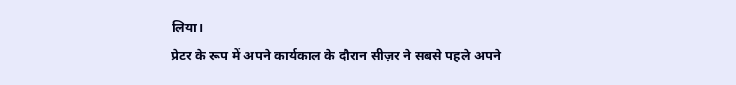लिया।
प्रेटर के रूप में अपने कार्यकाल के दौरान सीज़र ने सबसे पहले अपने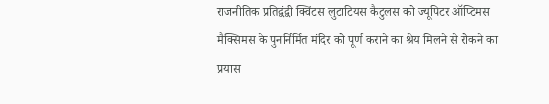राजनीतिक प्रतिद्वंद्वी क्विंटस लुटाटियस कैटुलस को ज्यूपिटर ऑप्टिमस मैक्सिमस के पुनर्निर्मित मंदिर को पूर्ण कराने का श्रेय मिलने से रोकने का प्रयास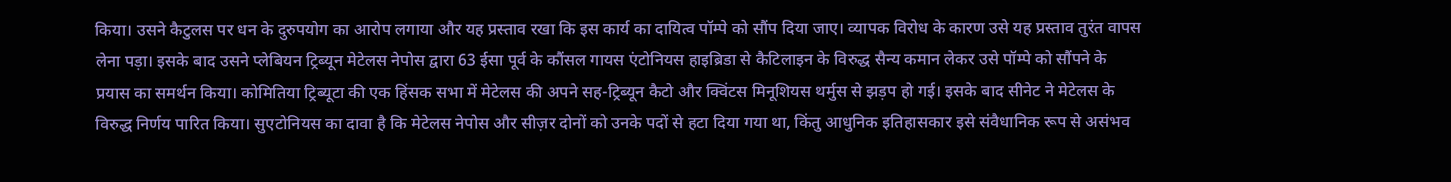किया। उसने कैटुलस पर धन के दुरुपयोग का आरोप लगाया और यह प्रस्ताव रखा कि इस कार्य का दायित्व पॉम्पे को सौंप दिया जाए। व्यापक विरोध के कारण उसे यह प्रस्ताव तुरंत वापस लेना पड़ा। इसके बाद उसने प्लेबियन ट्रिब्यून मेटेलस नेपोस द्वारा 63 ईसा पूर्व के कौंसल गायस एंटोनियस हाइब्रिडा से कैटिलाइन के विरुद्ध सैन्य कमान लेकर उसे पॉम्पे को सौंपने के प्रयास का समर्थन किया। कोमितिया ट्रिब्यूटा की एक हिंसक सभा में मेटेलस की अपने सह-ट्रिब्यून कैटो और क्विंटस मिनूशियस थर्मुस से झड़प हो गई। इसके बाद सीनेट ने मेटेलस के विरुद्ध निर्णय पारित किया। सुएटोनियस का दावा है कि मेटेलस नेपोस और सीज़र दोनों को उनके पदों से हटा दिया गया था, किंतु आधुनिक इतिहासकार इसे संवैधानिक रूप से असंभव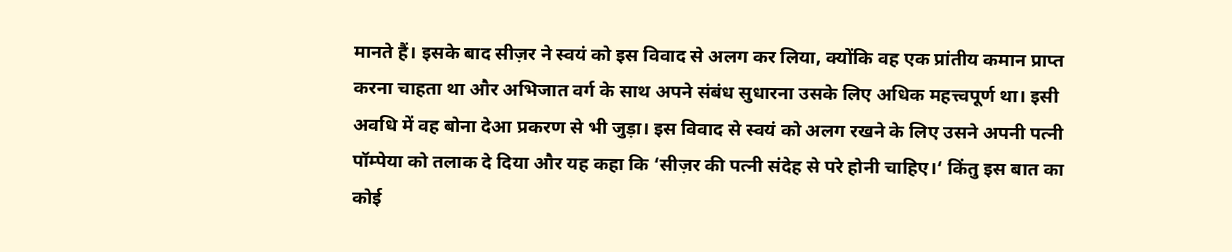मानते हैं। इसके बाद सीज़र ने स्वयं को इस विवाद से अलग कर लिया, क्योंकि वह एक प्रांतीय कमान प्राप्त करना चाहता था और अभिजात वर्ग के साथ अपने संबंध सुधारना उसके लिए अधिक महत्त्वपूर्ण था। इसी अवधि में वह बोना देआ प्रकरण से भी जुड़ा। इस विवाद से स्वयं को अलग रखने के लिए उसने अपनी पत्नी पॉम्पेया को तलाक दे दिया और यह कहा कि ‘सीज़र की पत्नी संदेह से परे होनी चाहिए।‘ किंतु इस बात का कोई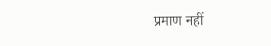प्रमाण नहीं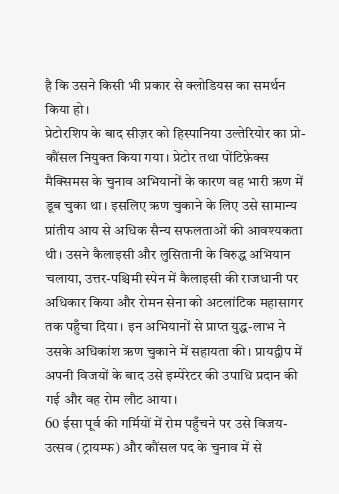है कि उसने किसी भी प्रकार से क्लोडियस का समर्थन किया हो।
प्रेटोरशिप के बाद सीज़र को हिस्पानिया उल्तेरियोर का प्रो-कौंसल नियुक्त किया गया। प्रेटोर तथा पोंटिफ़ेक्स मैक्सिमस के चुनाव अभियानों के कारण वह भारी ऋण में डूब चुका था। इसलिए ऋण चुकाने के लिए उसे सामान्य प्रांतीय आय से अधिक सैन्य सफलताओं की आवश्यकता थी। उसने कैलाइसी और लुसितानी के विरुद्ध अभियान चलाया, उत्तर-पश्चिमी स्पेन में कैलाइसी की राजधानी पर अधिकार किया और रोमन सेना को अटलांटिक महासागर तक पहुँचा दिया। इन अभियानों से प्राप्त युद्ध-लाभ ने उसके अधिकांश ऋण चुकाने में सहायता की। प्रायद्वीप में अपनी विजयों के बाद उसे इम्पेरेटर की उपाधि प्रदान की गई और वह रोम लौट आया।
60 ईसा पूर्व की गर्मियों में रोम पहुँचने पर उसे विजय-उत्सव (ट्रायम्फ) और कौंसल पद के चुनाव में से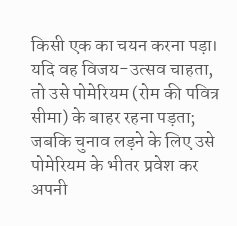किसी एक का चयन करना पड़ा। यदि वह विजय-उत्सव चाहता, तो उसे पोमेरियम (रोम की पवित्र सीमा) के बाहर रहना पड़ता; जबकि चुनाव लड़ने के लिए उसे पोमेरियम के भीतर प्रवेश कर अपनी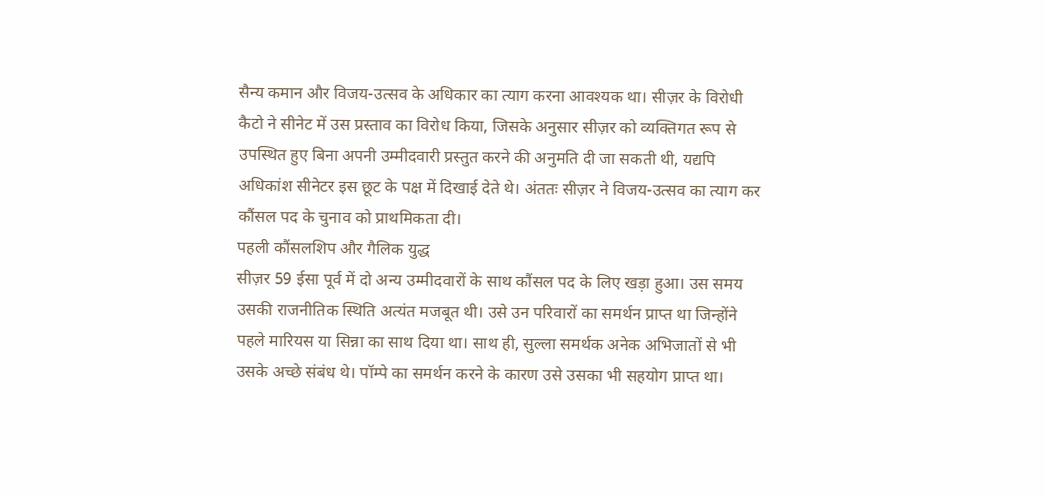सैन्य कमान और विजय-उत्सव के अधिकार का त्याग करना आवश्यक था। सीज़र के विरोधी कैटो ने सीनेट में उस प्रस्ताव का विरोध किया, जिसके अनुसार सीज़र को व्यक्तिगत रूप से उपस्थित हुए बिना अपनी उम्मीदवारी प्रस्तुत करने की अनुमति दी जा सकती थी, यद्यपि अधिकांश सीनेटर इस छूट के पक्ष में दिखाई देते थे। अंततः सीज़र ने विजय-उत्सव का त्याग कर कौंसल पद के चुनाव को प्राथमिकता दी।
पहली कौंसलशिप और गैलिक युद्ध
सीज़र 59 ईसा पूर्व में दो अन्य उम्मीदवारों के साथ कौंसल पद के लिए खड़ा हुआ। उस समय उसकी राजनीतिक स्थिति अत्यंत मजबूत थी। उसे उन परिवारों का समर्थन प्राप्त था जिन्होंने पहले मारियस या सिन्ना का साथ दिया था। साथ ही, सुल्ला समर्थक अनेक अभिजातों से भी उसके अच्छे संबंध थे। पॉम्पे का समर्थन करने के कारण उसे उसका भी सहयोग प्राप्त था।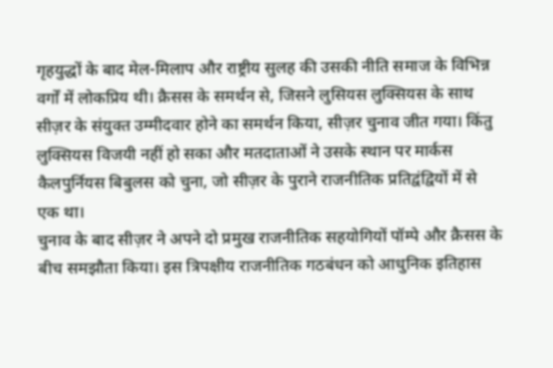गृहयुद्धों के बाद मेल-मिलाप और राष्ट्रीय सुलह की उसकी नीति समाज के विभिन्न वर्गों में लोकप्रिय थी। क्रैसस के समर्थन से, जिसने लुसियस लुक्सियस के साथ सीज़र के संयुक्त उम्मीदवार होने का समर्थन किया, सीज़र चुनाव जीत गया। किंतु लुक्सियस विजयी नहीं हो सका और मतदाताओं ने उसके स्थान पर मार्कस कैलपुर्नियस बिबुलस को चुना, जो सीज़र के पुराने राजनीतिक प्रतिद्वंद्वियों में से एक था।
चुनाव के बाद सीज़र ने अपने दो प्रमुख राजनीतिक सहयोगियों पॉम्पे और क्रैसस के बीच समझौता किया। इस त्रिपक्षीय राजनीतिक गठबंधन को आधुनिक इतिहास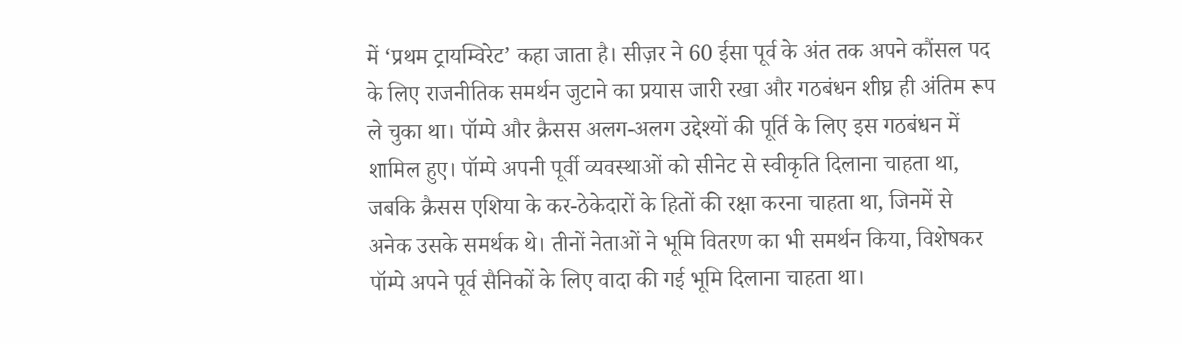में ‘प्रथम ट्रायम्विरेट’ कहा जाता है। सीज़र ने 60 ईसा पूर्व के अंत तक अपने कौंसल पद के लिए राजनीतिक समर्थन जुटाने का प्रयास जारी रखा और गठबंधन शीघ्र ही अंतिम रूप ले चुका था। पॉम्पे और क्रैसस अलग-अलग उद्देश्यों की पूर्ति के लिए इस गठबंधन में शामिल हुए। पॉम्पे अपनी पूर्वी व्यवस्थाओं को सीनेट से स्वीकृति दिलाना चाहता था, जबकि क्रैसस एशिया के कर-ठेकेदारों के हितों की रक्षा करना चाहता था, जिनमें से अनेक उसके समर्थक थे। तीनों नेताओं ने भूमि वितरण का भी समर्थन किया, विशेषकर पॉम्पे अपने पूर्व सैनिकों के लिए वादा की गई भूमि दिलाना चाहता था।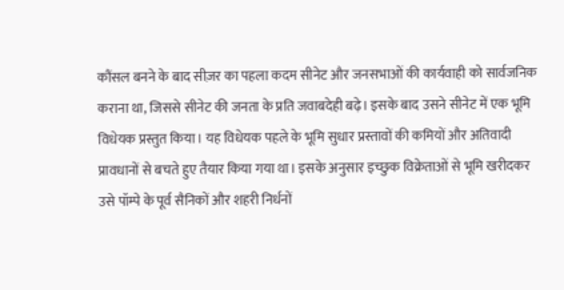कौंसल बनने के बाद सीज़र का पहला कदम सीनेट और जनसभाओं की कार्यवाही को सार्वजनिक कराना था, जिससे सीनेट की जनता के प्रति जवाबदेही बढ़े। इसके बाद उसने सीनेट में एक भूमि विधेयक प्रस्तुत किया। यह विधेयक पहले के भूमि सुधार प्रस्तावों की कमियों और अतिवादी प्रावधानों से बचते हुए तैयार किया गया था। इसके अनुसार इच्छुक विक्रेताओं से भूमि खरीदकर उसे पॉम्पे के पूर्व सैनिकों और शहरी निर्धनों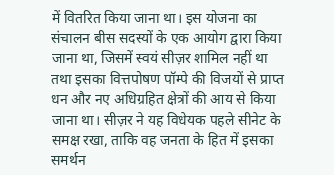में वितरित किया जाना था। इस योजना का संचालन बीस सदस्यों के एक आयोग द्वारा किया जाना था, जिसमें स्वयं सीज़र शामिल नहीं था तथा इसका वित्तपोषण पॉम्पे की विजयों से प्राप्त धन और नए अधिग्रहित क्षेत्रों की आय से किया जाना था। सीज़र ने यह विधेयक पहले सीनेट के समक्ष रखा, ताकि वह जनता के हित में इसका समर्थन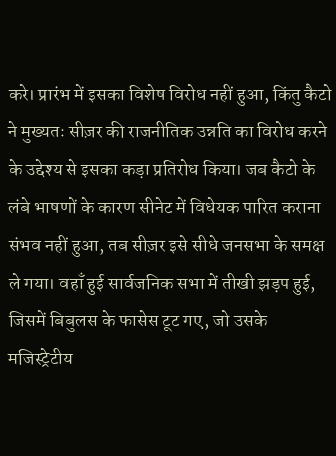करे। प्रारंभ में इसका विशेष विरोध नहीं हुआ, किंतु कैटो ने मुख्यतः सीज़र की राजनीतिक उन्नति का विरोध करने के उद्देश्य से इसका कड़ा प्रतिरोध किया। जब कैटो के लंबे भाषणों के कारण सीनेट में विधेयक पारित कराना संभव नहीं हुआ, तब सीज़र इसे सीधे जनसभा के समक्ष ले गया। वहाँ हुई सार्वजनिक सभा में तीखी झड़प हुई, जिसमें बिबुलस के फासेस टूट गए, जो उसके मजिस्ट्रेटीय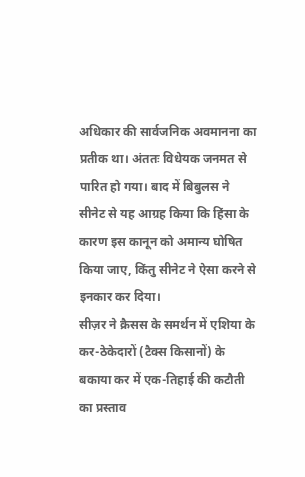अधिकार की सार्वजनिक अवमानना का प्रतीक था। अंततः विधेयक जनमत से पारित हो गया। बाद में बिबुलस ने सीनेट से यह आग्रह किया कि हिंसा के कारण इस कानून को अमान्य घोषित किया जाए, किंतु सीनेट ने ऐसा करने से इनकार कर दिया।
सीज़र ने क्रैसस के समर्थन में एशिया के कर-ठेकेदारों (टैक्स किसानों) के बकाया कर में एक-तिहाई की कटौती का प्रस्ताव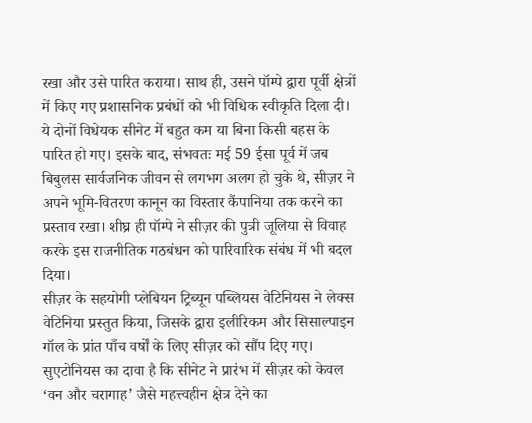रखा और उसे पारित कराया। साथ ही, उसने पॉम्पे द्वारा पूर्वी क्षेत्रों में किए गए प्रशासनिक प्रबंधों को भी विधिक स्वीकृति दिला दी। ये दोनों विधेयक सीनेट में बहुत कम या बिना किसी बहस के पारित हो गए। इसके बाद, संभवतः मई 59 ईसा पूर्व में जब बिबुलस सार्वजनिक जीवन से लगभग अलग हो चुके थे, सीज़र ने अपने भूमि-वितरण कानून का विस्तार कैंपानिया तक करने का प्रस्ताव रखा। शीघ्र ही पॉम्पे ने सीज़र की पुत्री जूलिया से विवाह करके इस राजनीतिक गठबंधन को पारिवारिक संबंध में भी बदल दिया।
सीज़र के सहयोगी प्लेबियन ट्रिब्यून पब्लियस वेटिनियस ने लेक्स वेटिनिया प्रस्तुत किया, जिसके द्वारा इलीरिकम और सिसाल्पाइन गॉल के प्रांत पाँच वर्षों के लिए सीज़र को सौंप दिए गए। सुएटोनियस का दावा है कि सीनेट ने प्रारंभ में सीज़र को केवल ‘वन और चरागाह’ जैसे महत्त्वहीन क्षेत्र देने का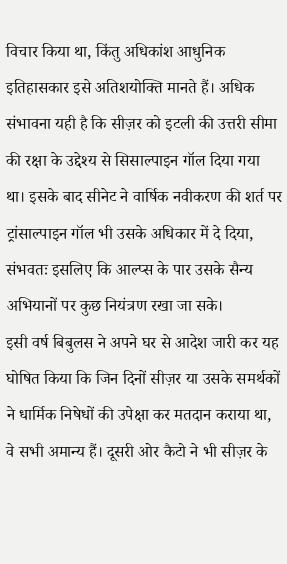विचार किया था, किंतु अधिकांश आधुनिक इतिहासकार इसे अतिशयोक्ति मानते हैं। अधिक संभावना यही है कि सीज़र को इटली की उत्तरी सीमा की रक्षा के उद्देश्य से सिसाल्पाइन गॉल दिया गया था। इसके बाद सीनेट ने वार्षिक नवीकरण की शर्त पर ट्रांसाल्पाइन गॉल भी उसके अधिकार में दे दिया, संभवतः इसलिए कि आल्प्स के पार उसके सैन्य अभियानों पर कुछ नियंत्रण रखा जा सके।
इसी वर्ष बिबुलस ने अपने घर से आदेश जारी कर यह घोषित किया कि जिन दिनों सीज़र या उसके समर्थकों ने धार्मिक निषेधों की उपेक्षा कर मतदान कराया था, वे सभी अमान्य हैं। दूसरी ओर कैटो ने भी सीज़र के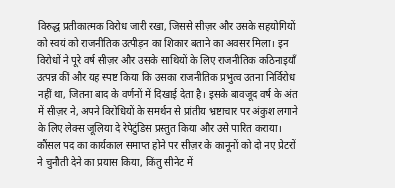विरुद्ध प्रतीकात्मक विरोध जारी रखा, जिससे सीज़र और उसके सहयोगियों को स्वयं को राजनीतिक उत्पीड़न का शिकार बताने का अवसर मिला। इन विरोधों ने पूरे वर्ष सीज़र और उसके साथियों के लिए राजनीतिक कठिनाइयाँ उत्पन्न कीं और यह स्पष्ट किया कि उसका राजनीतिक प्रभुत्व उतना निर्विरोध नहीं था, जितना बाद के वर्णनों में दिखाई देता है। इसके बावजूद वर्ष के अंत में सीज़र ने, अपने विरोधियों के समर्थन से प्रांतीय भ्रष्टाचार पर अंकुश लगाने के लिए लेक्स जूलिया दे रेपेटुंडिस प्रस्तुत किया और उसे पारित कराया। कौंसल पद का कार्यकाल समाप्त होने पर सीज़र के कानूनों को दो नए प्रेटरों ने चुनौती देने का प्रयास किया, किंतु सीनेट में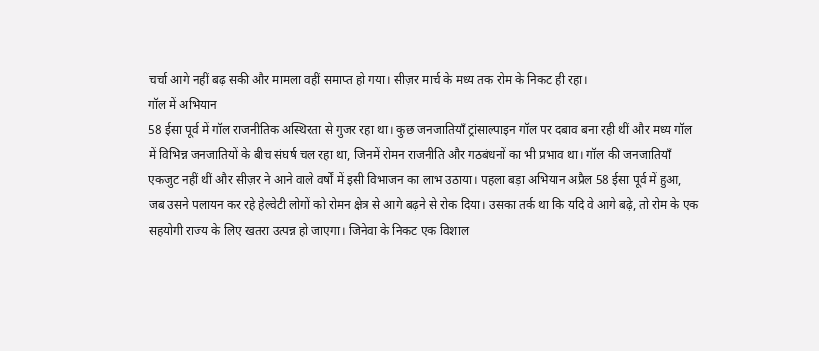चर्चा आगे नहीं बढ़ सकी और मामला वहीं समाप्त हो गया। सीज़र मार्च के मध्य तक रोम के निकट ही रहा।
गॉल में अभियान
58 ईसा पूर्व में गॉल राजनीतिक अस्थिरता से गुजर रहा था। कुछ जनजातियाँ ट्रांसाल्पाइन गॉल पर दबाव बना रही थीं और मध्य गॉल में विभिन्न जनजातियों के बीच संघर्ष चल रहा था, जिनमें रोमन राजनीति और गठबंधनों का भी प्रभाव था। गॉल की जनजातियाँ एकजुट नहीं थीं और सीज़र ने आने वाले वर्षों में इसी विभाजन का लाभ उठाया। पहला बड़ा अभियान अप्रैल 58 ईसा पूर्व में हुआ, जब उसने पलायन कर रहे हेल्वेटी लोगों को रोमन क्षेत्र से आगे बढ़ने से रोक दिया। उसका तर्क था कि यदि वे आगे बढ़े, तो रोम के एक सहयोगी राज्य के लिए खतरा उत्पन्न हो जाएगा। जिनेवा के निकट एक विशाल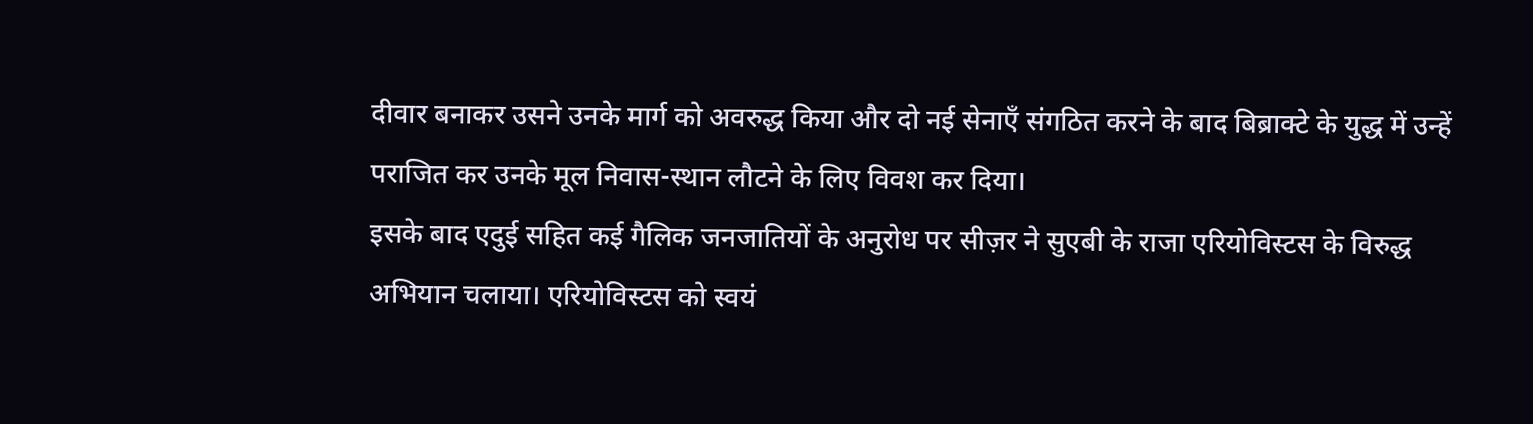दीवार बनाकर उसने उनके मार्ग को अवरुद्ध किया और दो नई सेनाएँ संगठित करने के बाद बिब्राक्टे के युद्ध में उन्हें पराजित कर उनके मूल निवास-स्थान लौटने के लिए विवश कर दिया।
इसके बाद एदुई सहित कई गैलिक जनजातियों के अनुरोध पर सीज़र ने सुएबी के राजा एरियोविस्टस के विरुद्ध अभियान चलाया। एरियोविस्टस को स्वयं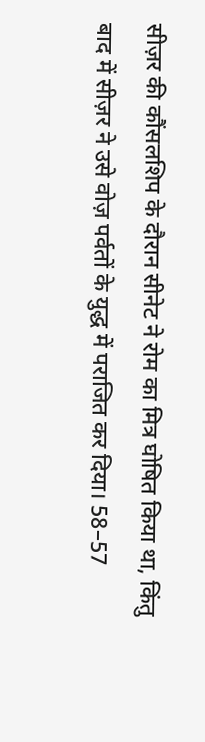सीज़र की कौंसलशिप के दौरान सीनेट ने रोम का मित्र घोषित किया था, किंतु बाद में सीज़र ने उसे वोज़ पर्वतों के युद्ध में पराजित कर दिया। 58–57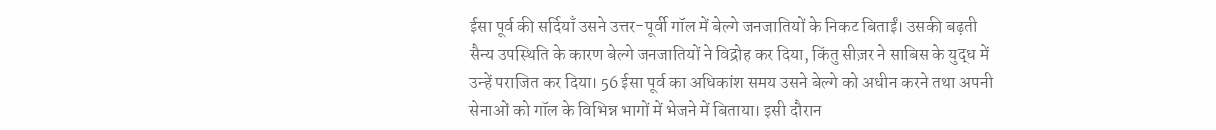ईसा पूर्व की सर्दियाँ उसने उत्तर-पूर्वी गॉल में बेल्गे जनजातियों के निकट बिताईं। उसकी बढ़ती सैन्य उपस्थिति के कारण बेल्गे जनजातियों ने विद्रोह कर दिया, किंतु सीज़र ने साबिस के युद्ध में उन्हें पराजित कर दिया। 56 ईसा पूर्व का अधिकांश समय उसने बेल्गे को अधीन करने तथा अपनी सेनाओं को गॉल के विभिन्न भागों में भेजने में बिताया। इसी दौरान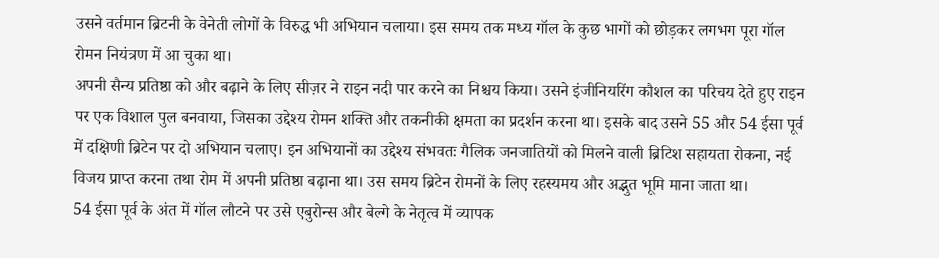उसने वर्तमान ब्रिटनी के वेनेती लोगों के विरुद्ध भी अभियान चलाया। इस समय तक मध्य गॉल के कुछ भागों को छोड़कर लगभग पूरा गॉल रोमन नियंत्रण में आ चुका था।
अपनी सैन्य प्रतिष्ठा को और बढ़ाने के लिए सीज़र ने राइन नदी पार करने का निश्चय किया। उसने इंजीनियरिंग कौशल का परिचय देते हुए राइन पर एक विशाल पुल बनवाया, जिसका उद्देश्य रोमन शक्ति और तकनीकी क्षमता का प्रदर्शन करना था। इसके बाद उसने 55 और 54 ईसा पूर्व में दक्षिणी ब्रिटेन पर दो अभियान चलाए। इन अभियानों का उद्देश्य संभवतः गैलिक जनजातियों को मिलने वाली ब्रिटिश सहायता रोकना, नई विजय प्राप्त करना तथा रोम में अपनी प्रतिष्ठा बढ़ाना था। उस समय ब्रिटेन रोमनों के लिए रहस्यमय और अद्भुत भूमि माना जाता था।
54 ईसा पूर्व के अंत में गॉल लौटने पर उसे एबुरोन्स और बेल्गे के नेतृत्व में व्यापक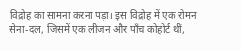विद्रोह का सामना करना पड़ा। इस विद्रोह में एक रोमन सेना-दल, जिसमें एक लीजन और पाँच कोहोर्ट थीं,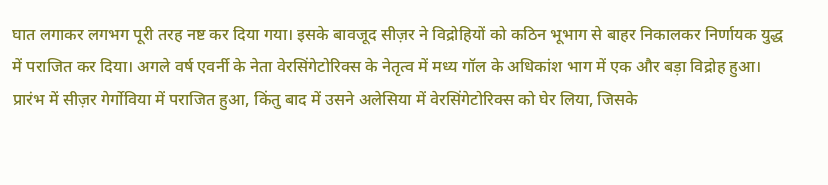घात लगाकर लगभग पूरी तरह नष्ट कर दिया गया। इसके बावजूद सीज़र ने विद्रोहियों को कठिन भूभाग से बाहर निकालकर निर्णायक युद्ध में पराजित कर दिया। अगले वर्ष एवर्नी के नेता वेरसिंगेटोरिक्स के नेतृत्व में मध्य गॉल के अधिकांश भाग में एक और बड़ा विद्रोह हुआ। प्रारंभ में सीज़र गेर्गोविया में पराजित हुआ, किंतु बाद में उसने अलेसिया में वेरसिंगेटोरिक्स को घेर लिया, जिसके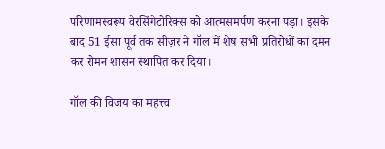परिणामस्वरूप वेरसिंगेटोरिक्स को आत्मसमर्पण करना पड़ा। इसके बाद 51 ईसा पूर्व तक सीज़र ने गॉल में शेष सभी प्रतिरोधों का दमन कर रोमन शासन स्थापित कर दिया।

गॉल की विजय का महत्त्व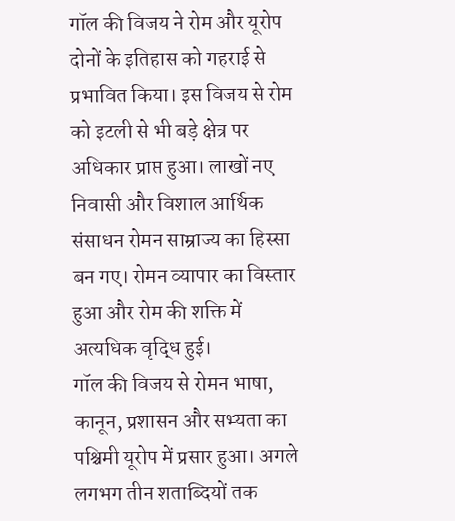गॉल की विजय ने रोम और यूरोप दोनों के इतिहास को गहराई से प्रभावित किया। इस विजय से रोम को इटली से भी बड़े क्षेत्र पर अधिकार प्राप्त हुआ। लाखों नए निवासी और विशाल आर्थिक संसाधन रोमन साम्राज्य का हिस्सा बन गए। रोमन व्यापार का विस्तार हुआ और रोम की शक्ति में अत्यधिक वृद्धि हुई।
गॉल की विजय से रोमन भाषा, कानून, प्रशासन और सभ्यता का पश्चिमी यूरोप में प्रसार हुआ। अगले लगभग तीन शताब्दियों तक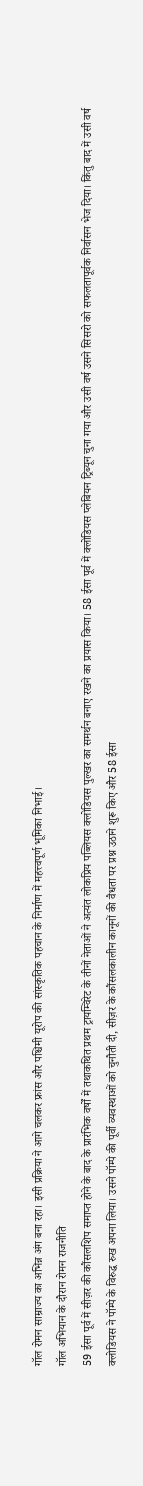गॉल रोमन साम्राज्य का अभिन्न अंग बना रहा। इसी प्रक्रिया ने आगे चलकर फ्रांस और पश्चिमी यूरोप की सांस्कृतिक पहचान के निर्माण में महत्त्वपूर्ण भूमिका निभाई।
गॉल अभियान के दौरान रोमन राजनीति
59 ईसा पूर्व में सीज़र की कौंसलशिप समाप्त होने के बाद के प्रारंभिक वर्षों में तथाकथित प्रथम ट्रायम्विरेट के तीनों नेताओं ने अत्यंत लोकप्रिय पब्लियस क्लोडियस पुल्खर का समर्थन बनाए रखने का प्रयास किया। 58 ईसा पूर्व में क्लोडियस प्लेबियन ट्रिब्यून चुना गया और उसी वर्ष उसने सिसरो को सफलतापूर्वक निर्वासन भेज दिया। किंतु बाद में उसी वर्ष क्लोडियस ने पॉम्पे के विरुद्ध रुख अपना लिया। उसने पॉम्पे की पूर्वी व्यवस्थाओं को चुनौती दी, सीज़र के कौंसलकालीन कानूनों की वैधता पर प्रश्न उठाने शुरू किए और 58 ईसा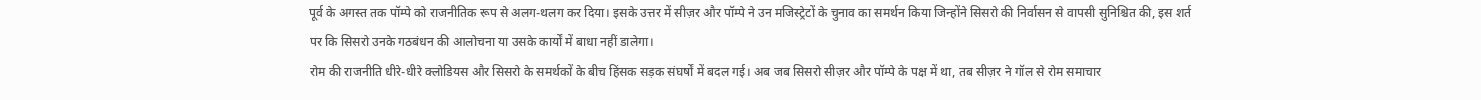पूर्व के अगस्त तक पॉम्पे को राजनीतिक रूप से अलग-थलग कर दिया। इसके उत्तर में सीज़र और पॉम्पे ने उन मजिस्ट्रेटों के चुनाव का समर्थन किया जिन्होंने सिसरो की निर्वासन से वापसी सुनिश्चित की, इस शर्त पर कि सिसरो उनके गठबंधन की आलोचना या उसके कार्यों में बाधा नहीं डालेगा।
रोम की राजनीति धीरे-धीरे क्लोडियस और सिसरो के समर्थकों के बीच हिंसक सड़क संघर्षों में बदल गई। अब जब सिसरो सीज़र और पॉम्पे के पक्ष में था, तब सीज़र ने गॉल से रोम समाचार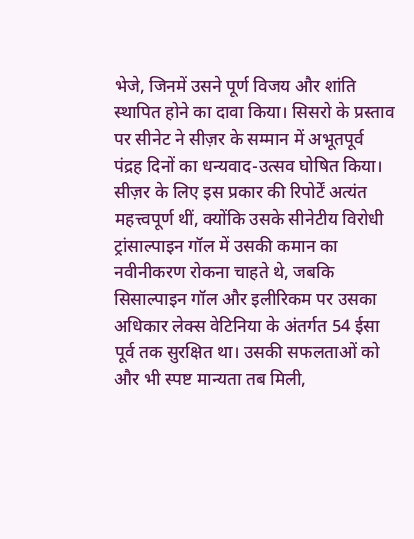भेजे, जिनमें उसने पूर्ण विजय और शांति स्थापित होने का दावा किया। सिसरो के प्रस्ताव पर सीनेट ने सीज़र के सम्मान में अभूतपूर्व पंद्रह दिनों का धन्यवाद-उत्सव घोषित किया। सीज़र के लिए इस प्रकार की रिपोर्टें अत्यंत महत्त्वपूर्ण थीं, क्योंकि उसके सीनेटीय विरोधी ट्रांसाल्पाइन गॉल में उसकी कमान का नवीनीकरण रोकना चाहते थे, जबकि सिसाल्पाइन गॉल और इलीरिकम पर उसका अधिकार लेक्स वेटिनिया के अंतर्गत 54 ईसा पूर्व तक सुरक्षित था। उसकी सफलताओं को और भी स्पष्ट मान्यता तब मिली,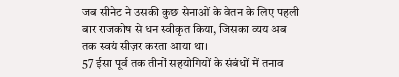जब सीनेट ने उसकी कुछ सेनाओं के वेतन के लिए पहली बार राजकोष से धन स्वीकृत किया, जिसका व्यय अब तक स्वयं सीज़र करता आया था।
57 ईसा पूर्व तक तीनों सहयोगियों के संबंधों में तनाव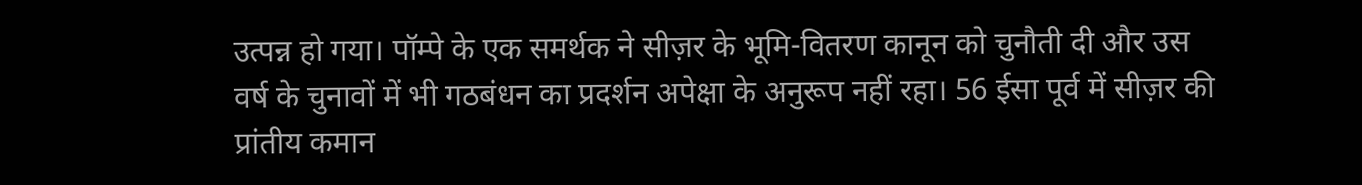उत्पन्न हो गया। पॉम्पे के एक समर्थक ने सीज़र के भूमि-वितरण कानून को चुनौती दी और उस वर्ष के चुनावों में भी गठबंधन का प्रदर्शन अपेक्षा के अनुरूप नहीं रहा। 56 ईसा पूर्व में सीज़र की प्रांतीय कमान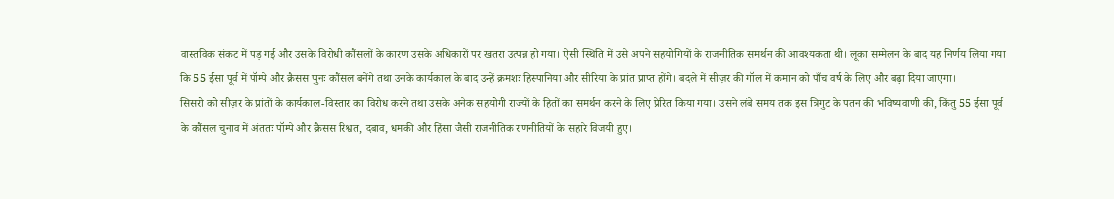वास्तविक संकट में पड़ गई और उसके विरोधी कौंसलों के कारण उसके अधिकारों पर खतरा उत्पन्न हो गया। ऐसी स्थिति में उसे अपने सहयोगियों के राजनीतिक समर्थन की आवश्यकता थी। लूका सम्मेलन के बाद यह निर्णय लिया गया कि 55 ईसा पूर्व में पॉम्पे और क्रैसस पुनः कौंसल बनेंगे तथा उनके कार्यकाल के बाद उन्हें क्रमशः हिस्पानिया और सीरिया के प्रांत प्राप्त होंगे। बदले में सीज़र की गॉल में कमान को पाँच वर्ष के लिए और बढ़ा दिया जाएगा।
सिसरो को सीज़र के प्रांतों के कार्यकाल-विस्तार का विरोध करने तथा उसके अनेक सहयोगी राज्यों के हितों का समर्थन करने के लिए प्रेरित किया गया। उसने लंबे समय तक इस त्रिगुट के पतन की भविष्यवाणी की, किंतु 55 ईसा पूर्व के कौंसल चुनाव में अंततः पॉम्पे और क्रैसस रिश्वत, दबाव, धमकी और हिंसा जैसी राजनीतिक रणनीतियों के सहारे विजयी हुए।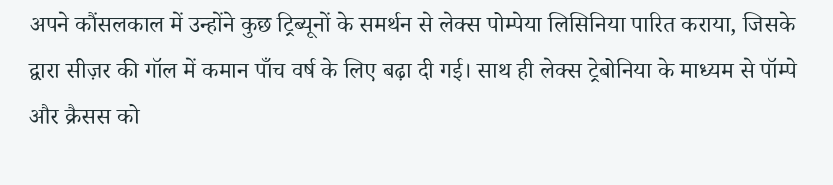अपने कौंसलकाल में उन्होंने कुछ ट्रिब्यूनों के समर्थन से लेक्स पोम्पेया लिसिनिया पारित कराया, जिसके द्वारा सीज़र की गॉल में कमान पाँच वर्ष के लिए बढ़ा दी गई। साथ ही लेक्स ट्रेबोनिया के माध्यम से पॉम्पे और क्रैसस को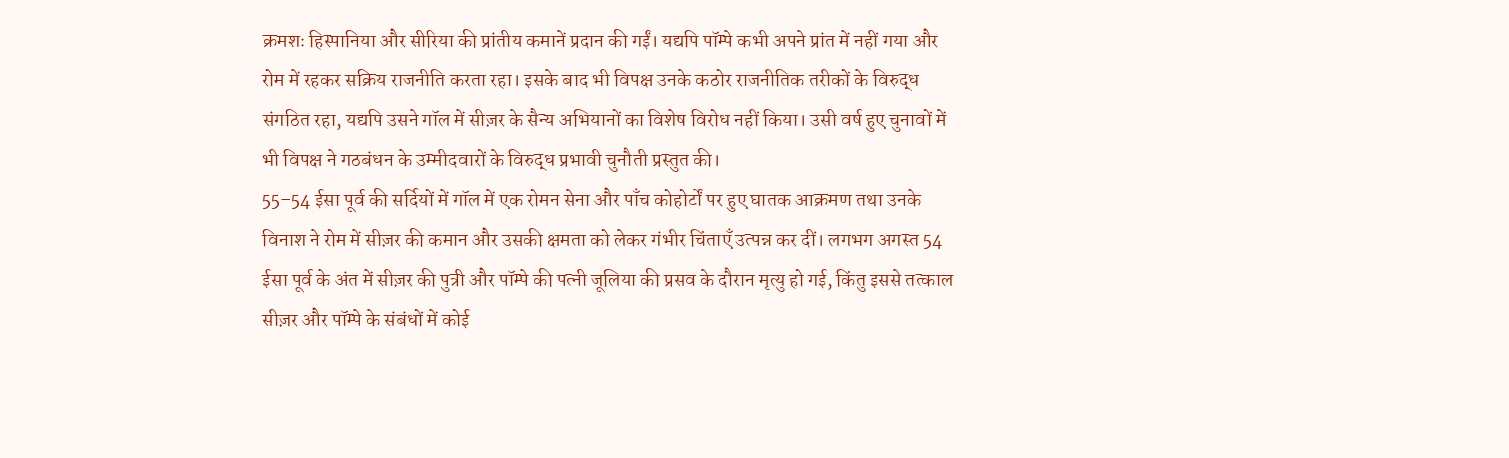क्रमशः हिस्पानिया और सीरिया की प्रांतीय कमानें प्रदान की गईं। यद्यपि पॉम्पे कभी अपने प्रांत में नहीं गया और रोम में रहकर सक्रिय राजनीति करता रहा। इसके बाद भी विपक्ष उनके कठोर राजनीतिक तरीकों के विरुद्ध संगठित रहा, यद्यपि उसने गॉल में सीज़र के सैन्य अभियानों का विशेष विरोध नहीं किया। उसी वर्ष हुए चुनावों में भी विपक्ष ने गठबंधन के उम्मीदवारों के विरुद्ध प्रभावी चुनौती प्रस्तुत की।
55–54 ईसा पूर्व की सर्दियों में गॉल में एक रोमन सेना और पाँच कोहोर्टों पर हुए घातक आक्रमण तथा उनके विनाश ने रोम में सीज़र की कमान और उसकी क्षमता को लेकर गंभीर चिंताएँ उत्पन्न कर दीं। लगभग अगस्त 54 ईसा पूर्व के अंत में सीज़र की पुत्री और पॉम्पे की पत्नी जूलिया की प्रसव के दौरान मृत्यु हो गई, किंतु इससे तत्काल सीज़र और पॉम्पे के संबंधों में कोई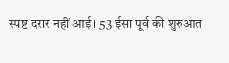स्पष्ट दरार नहीं आई। 53 ईसा पूर्व की शुरुआत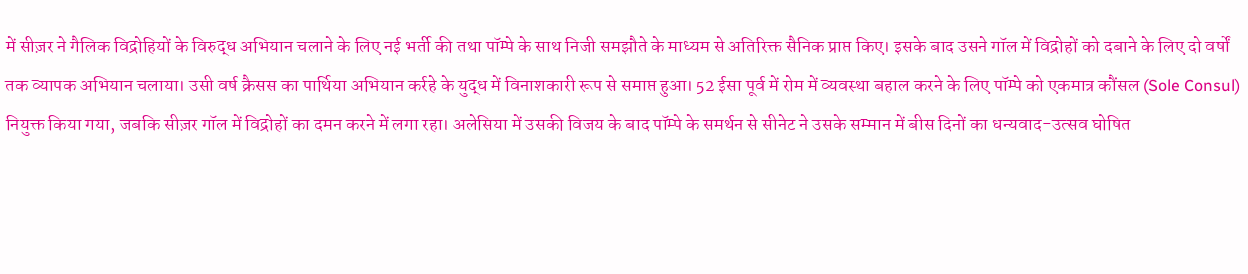में सीज़र ने गैलिक विद्रोहियों के विरुद्ध अभियान चलाने के लिए नई भर्ती की तथा पॉम्पे के साथ निजी समझौते के माध्यम से अतिरिक्त सैनिक प्राप्त किए। इसके बाद उसने गॉल में विद्रोहों को दबाने के लिए दो वर्षों तक व्यापक अभियान चलाया। उसी वर्ष क्रैसस का पार्थिया अभियान कर्रहे के युद्ध में विनाशकारी रूप से समाप्त हुआ। 52 ईसा पूर्व में रोम में व्यवस्था बहाल करने के लिए पॉम्पे को एकमात्र कौंसल (Sole Consul) नियुक्त किया गया, जबकि सीज़र गॉल में विद्रोहों का दमन करने में लगा रहा। अलेसिया में उसकी विजय के बाद पॉम्पे के समर्थन से सीनेट ने उसके सम्मान में बीस दिनों का धन्यवाद-उत्सव घोषित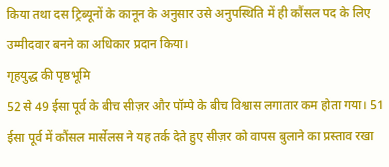किया तथा दस ट्रिब्यूनों के कानून के अनुसार उसे अनुपस्थिति में ही कौंसल पद के लिए उम्मीदवार बनने का अधिकार प्रदान किया।
गृहयुद्ध की पृष्ठभूमि
52 से 49 ईसा पूर्व के बीच सीज़र और पॉम्पे के बीच विश्वास लगातार कम होता गया। 51 ईसा पूर्व में कौंसल मार्सेलस ने यह तर्क देते हुए सीज़र को वापस बुलाने का प्रस्ताव रखा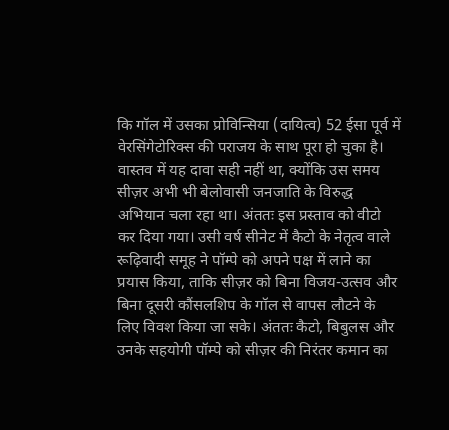कि गॉल में उसका प्रोविन्सिया (दायित्व) 52 ईसा पूर्व में वेरसिंगेटोरिक्स की पराजय के साथ पूरा हो चुका है। वास्तव में यह दावा सही नहीं था, क्योंकि उस समय सीज़र अभी भी बेलोवासी जनजाति के विरुद्ध अभियान चला रहा था। अंततः इस प्रस्ताव को वीटो कर दिया गया। उसी वर्ष सीनेट में कैटो के नेतृत्व वाले रूढ़िवादी समूह ने पॉम्पे को अपने पक्ष में लाने का प्रयास किया, ताकि सीज़र को बिना विजय-उत्सव और बिना दूसरी कौंसलशिप के गॉल से वापस लौटने के लिए विवश किया जा सके। अंततः कैटो, बिबुलस और उनके सहयोगी पॉम्पे को सीज़र की निरंतर कमान का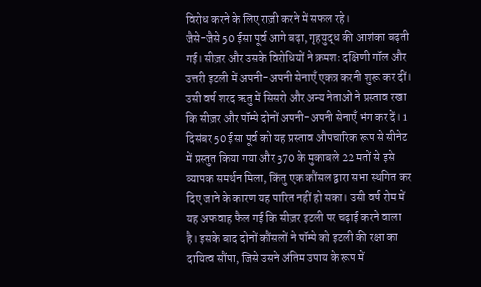विरोध करने के लिए राज़ी करने में सफल रहे।
जैसे-जैसे 50 ईसा पूर्व आगे बढ़ा, गृहयुद्ध की आशंका बढ़ती गई। सीज़र और उसके विरोधियों ने क्रमशः दक्षिणी गॉल और उत्तरी इटली में अपनी-अपनी सेनाएँ एकत्र करनी शुरू कर दीं। उसी वर्ष शरद ऋतु में सिसरो और अन्य नेताओं ने प्रस्ताव रखा कि सीज़र और पॉम्पे दोनों अपनी-अपनी सेनाएँ भंग कर दें। 1 दिसंबर 50 ईसा पूर्व को यह प्रस्ताव औपचारिक रूप से सीनेट में प्रस्तुत किया गया और 370 के मुकाबले 22 मतों से इसे व्यापक समर्थन मिला, किंतु एक कौंसल द्वारा सभा स्थगित कर दिए जाने के कारण यह पारित नहीं हो सका। उसी वर्ष रोम में यह अफवाह फैल गई कि सीज़र इटली पर चढ़ाई करने वाला है। इसके बाद दोनों कौंसलों ने पॉम्पे को इटली की रक्षा का दायित्व सौंपा, जिसे उसने अंतिम उपाय के रूप में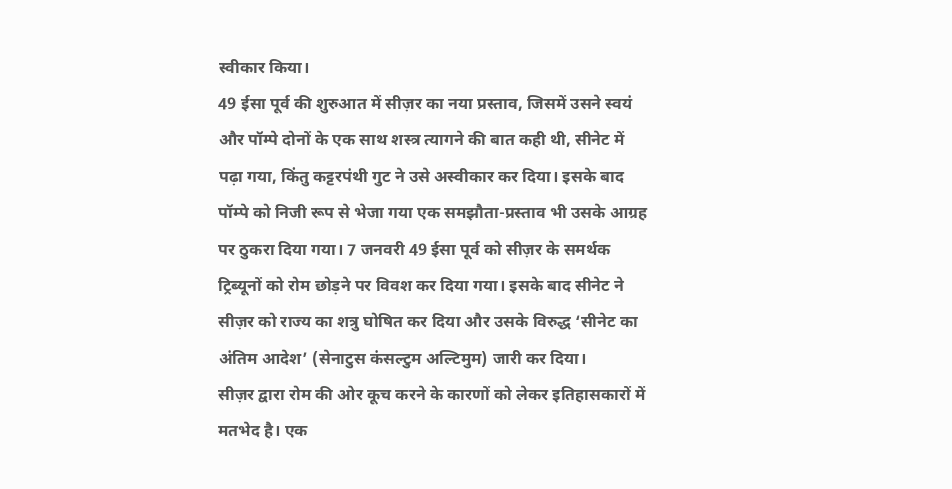स्वीकार किया।
49 ईसा पूर्व की शुरुआत में सीज़र का नया प्रस्ताव, जिसमें उसने स्वयं और पॉम्पे दोनों के एक साथ शस्त्र त्यागने की बात कही थी, सीनेट में पढ़ा गया, किंतु कट्टरपंथी गुट ने उसे अस्वीकार कर दिया। इसके बाद पॉम्पे को निजी रूप से भेजा गया एक समझौता-प्रस्ताव भी उसके आग्रह पर ठुकरा दिया गया। 7 जनवरी 49 ईसा पूर्व को सीज़र के समर्थक ट्रिब्यूनों को रोम छोड़ने पर विवश कर दिया गया। इसके बाद सीनेट ने सीज़र को राज्य का शत्रु घोषित कर दिया और उसके विरुद्ध ‘सीनेट का अंतिम आदेश’ (सेनाटुस कंसल्टुम अल्टिमुम) जारी कर दिया।
सीज़र द्वारा रोम की ओर कूच करने के कारणों को लेकर इतिहासकारों में मतभेद है। एक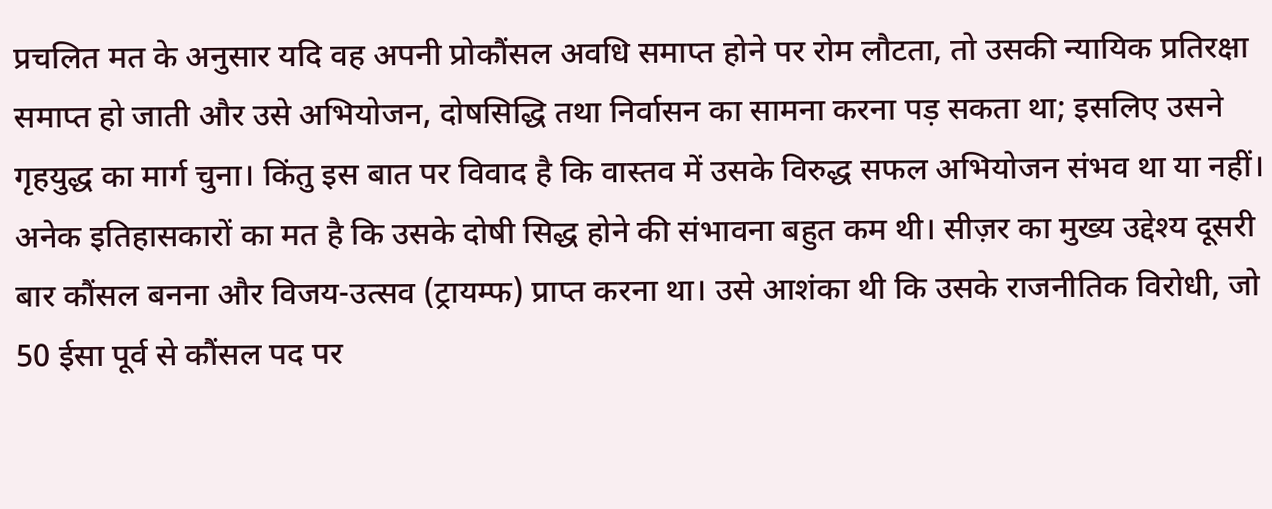प्रचलित मत के अनुसार यदि वह अपनी प्रोकौंसल अवधि समाप्त होने पर रोम लौटता, तो उसकी न्यायिक प्रतिरक्षा समाप्त हो जाती और उसे अभियोजन, दोषसिद्धि तथा निर्वासन का सामना करना पड़ सकता था; इसलिए उसने गृहयुद्ध का मार्ग चुना। किंतु इस बात पर विवाद है कि वास्तव में उसके विरुद्ध सफल अभियोजन संभव था या नहीं। अनेक इतिहासकारों का मत है कि उसके दोषी सिद्ध होने की संभावना बहुत कम थी। सीज़र का मुख्य उद्देश्य दूसरी बार कौंसल बनना और विजय-उत्सव (ट्रायम्फ) प्राप्त करना था। उसे आशंका थी कि उसके राजनीतिक विरोधी, जो 50 ईसा पूर्व से कौंसल पद पर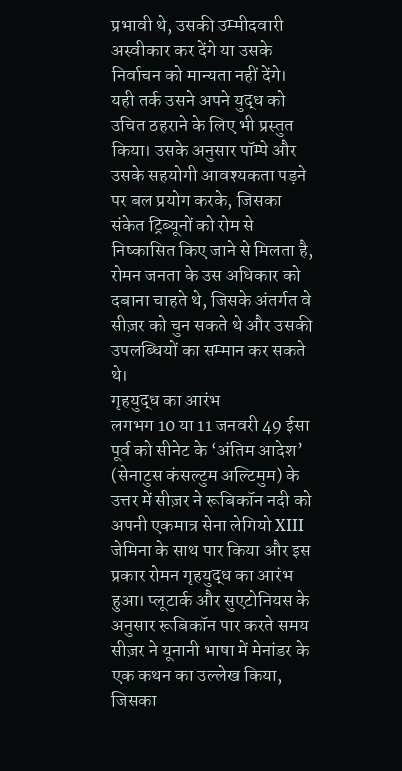प्रभावी थे, उसकी उम्मीदवारी अस्वीकार कर देंगे या उसके निर्वाचन को मान्यता नहीं देंगे। यही तर्क उसने अपने युद्ध को उचित ठहराने के लिए भी प्रस्तुत किया। उसके अनुसार पॉम्पे और उसके सहयोगी आवश्यकता पड़ने पर बल प्रयोग करके, जिसका संकेत ट्रिब्यूनों को रोम से निष्कासित किए जाने से मिलता है, रोमन जनता के उस अधिकार को दबाना चाहते थे, जिसके अंतर्गत वे सीज़र को चुन सकते थे और उसकी उपलब्धियों का सम्मान कर सकते थे।
गृहयुद्ध का आरंभ
लगभग 10 या 11 जनवरी 49 ईसा पूर्व को सीनेट के ‘अंतिम आदेश’ (सेनाटुस कंसल्टुम अल्टिमुम) के उत्तर में सीज़र ने रूबिकॉन नदी को अपनी एकमात्र सेना लेगियो XIII जेमिना के साथ पार किया और इस प्रकार रोमन गृहयुद्ध का आरंभ हुआ। प्लूटार्क और सुएटोनियस के अनुसार रूबिकॉन पार करते समय सीज़र ने यूनानी भाषा में मेनांडर के एक कथन का उल्लेख किया, जिसका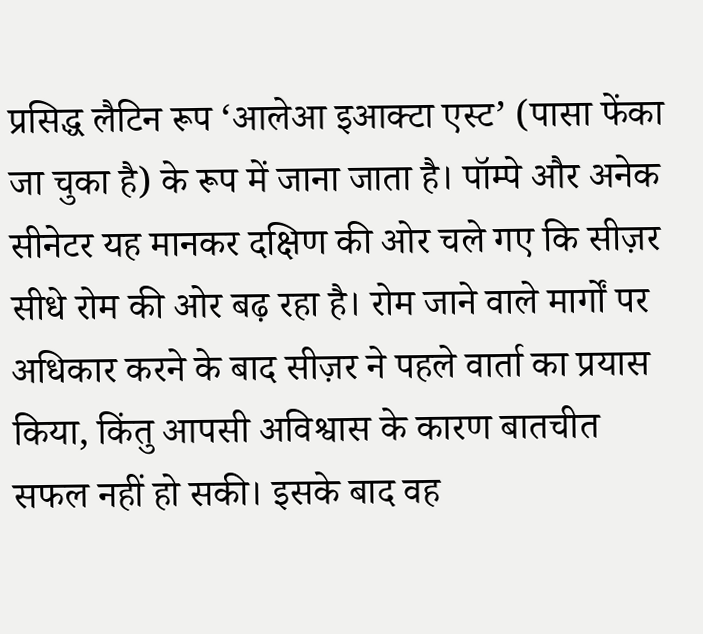प्रसिद्ध लैटिन रूप ‘आलेआ इआक्टा एस्ट’ (पासा फेंका जा चुका है) के रूप में जाना जाता है। पॉम्पे और अनेक सीनेटर यह मानकर दक्षिण की ओर चले गए कि सीज़र सीधे रोम की ओर बढ़ रहा है। रोम जाने वाले मार्गों पर अधिकार करने के बाद सीज़र ने पहले वार्ता का प्रयास किया, किंतु आपसी अविश्वास के कारण बातचीत सफल नहीं हो सकी। इसके बाद वह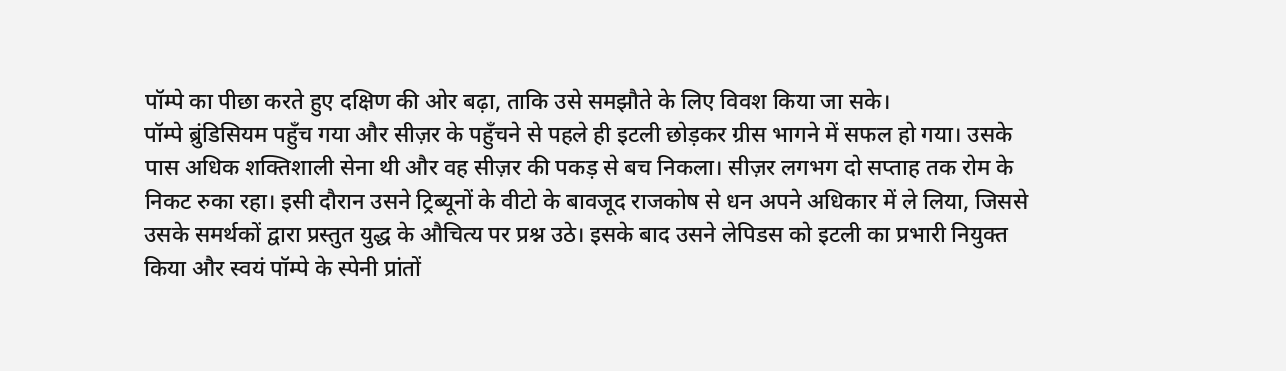पॉम्पे का पीछा करते हुए दक्षिण की ओर बढ़ा, ताकि उसे समझौते के लिए विवश किया जा सके।
पॉम्पे ब्रुंडिसियम पहुँच गया और सीज़र के पहुँचने से पहले ही इटली छोड़कर ग्रीस भागने में सफल हो गया। उसके पास अधिक शक्तिशाली सेना थी और वह सीज़र की पकड़ से बच निकला। सीज़र लगभग दो सप्ताह तक रोम के निकट रुका रहा। इसी दौरान उसने ट्रिब्यूनों के वीटो के बावजूद राजकोष से धन अपने अधिकार में ले लिया, जिससे उसके समर्थकों द्वारा प्रस्तुत युद्ध के औचित्य पर प्रश्न उठे। इसके बाद उसने लेपिडस को इटली का प्रभारी नियुक्त किया और स्वयं पॉम्पे के स्पेनी प्रांतों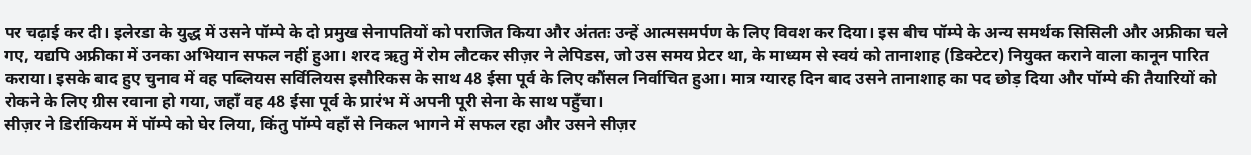पर चढ़ाई कर दी। इलेरडा के युद्ध में उसने पॉम्पे के दो प्रमुख सेनापतियों को पराजित किया और अंततः उन्हें आत्मसमर्पण के लिए विवश कर दिया। इस बीच पॉम्पे के अन्य समर्थक सिसिली और अफ्रीका चले गए, यद्यपि अफ्रीका में उनका अभियान सफल नहीं हुआ। शरद ऋतु में रोम लौटकर सीज़र ने लेपिडस, जो उस समय प्रेटर था, के माध्यम से स्वयं को तानाशाह (डिक्टेटर) नियुक्त कराने वाला कानून पारित कराया। इसके बाद हुए चुनाव में वह पब्लियस सर्विलियस इसौरिकस के साथ 48 ईसा पूर्व के लिए कौंसल निर्वाचित हुआ। मात्र ग्यारह दिन बाद उसने तानाशाह का पद छोड़ दिया और पॉम्पे की तैयारियों को रोकने के लिए ग्रीस रवाना हो गया, जहाँ वह 48 ईसा पूर्व के प्रारंभ में अपनी पूरी सेना के साथ पहुँचा।
सीज़र ने डिर्राकियम में पॉम्पे को घेर लिया, किंतु पॉम्पे वहाँ से निकल भागने में सफल रहा और उसने सीज़र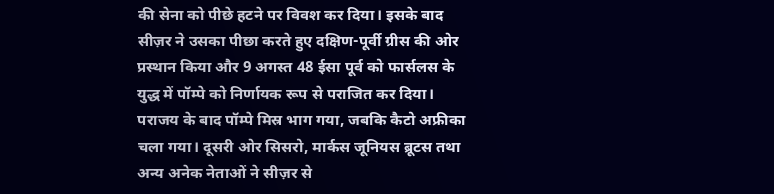की सेना को पीछे हटने पर विवश कर दिया। इसके बाद सीज़र ने उसका पीछा करते हुए दक्षिण-पूर्वी ग्रीस की ओर प्रस्थान किया और 9 अगस्त 48 ईसा पूर्व को फार्सलस के युद्ध में पॉम्पे को निर्णायक रूप से पराजित कर दिया। पराजय के बाद पॉम्पे मिस्र भाग गया, जबकि कैटो अफ्रीका चला गया। दूसरी ओर सिसरो, मार्कस जूनियस ब्रूटस तथा अन्य अनेक नेताओं ने सीज़र से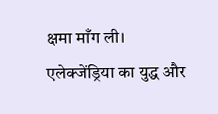क्षमा माँग ली।
एलेक्जेंड्रिया का युद्ध और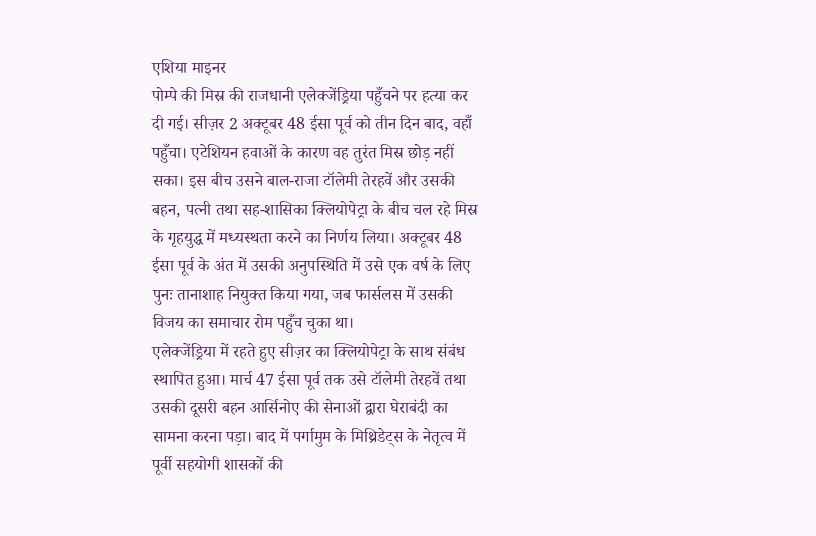एशिया माइनर
पोम्पे की मिस्र की राजधानी एलेक्जेंड्रिया पहुँचने पर हत्या कर दी गई। सीज़र 2 अक्टूबर 48 ईसा पूर्व को तीन दिन बाद, वहाँ पहुँचा। एटेशियन हवाओं के कारण वह तुरंत मिस्र छोड़ नहीं सका। इस बीच उसने बाल-राजा टॉलेमी तेरहवें और उसकी बहन, पत्नी तथा सह-शासिका क्लियोपेट्रा के बीच चल रहे मिस्र के गृहयुद्ध में मध्यस्थता करने का निर्णय लिया। अक्टूबर 48 ईसा पूर्व के अंत में उसकी अनुपस्थिति में उसे एक वर्ष के लिए पुनः तानाशाह नियुक्त किया गया, जब फार्सलस में उसकी विजय का समाचार रोम पहुँच चुका था।
एलेक्जेंड्रिया में रहते हुए सीज़र का क्लियोपेट्रा के साथ संबंध स्थापित हुआ। मार्च 47 ईसा पूर्व तक उसे टॉलेमी तेरहवें तथा उसकी दूसरी बहन आर्सिनोए की सेनाओं द्वारा घेराबंदी का सामना करना पड़ा। बाद में पर्गामुम के मिथ्रिडेट्स के नेतृत्व में पूर्वी सहयोगी शासकों की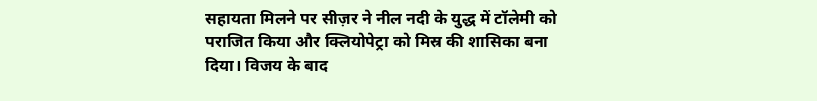सहायता मिलने पर सीज़र ने नील नदी के युद्ध में टॉलेमी को पराजित किया और क्लियोपेट्रा को मिस्र की शासिका बना दिया। विजय के बाद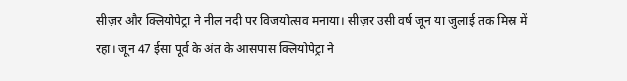सीज़र और क्लियोपेट्रा ने नील नदी पर विजयोत्सव मनाया। सीज़र उसी वर्ष जून या जुलाई तक मिस्र में रहा। जून 47 ईसा पूर्व के अंत के आसपास क्लियोपेट्रा ने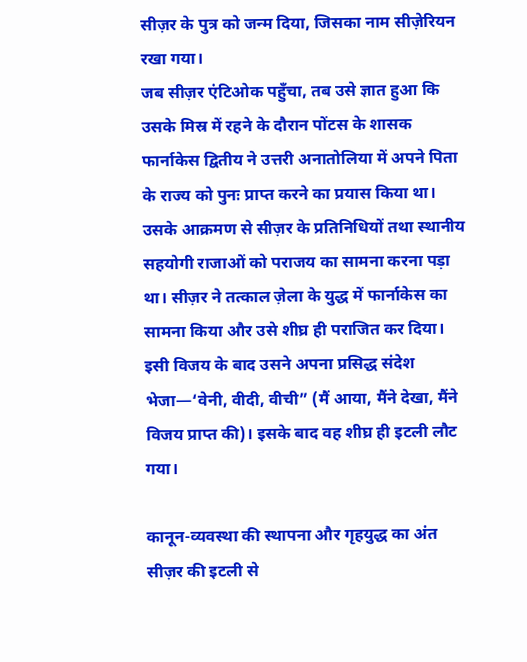सीज़र के पुत्र को जन्म दिया, जिसका नाम सीज़ेरियन रखा गया।
जब सीज़र एंटिओक पहुँचा, तब उसे ज्ञात हुआ कि उसके मिस्र में रहने के दौरान पोंटस के शासक फार्नाकेस द्वितीय ने उत्तरी अनातोलिया में अपने पिता के राज्य को पुनः प्राप्त करने का प्रयास किया था। उसके आक्रमण से सीज़र के प्रतिनिधियों तथा स्थानीय सहयोगी राजाओं को पराजय का सामना करना पड़ा था। सीज़र ने तत्काल ज़ेला के युद्ध में फार्नाकेस का सामना किया और उसे शीघ्र ही पराजित कर दिया। इसी विजय के बाद उसने अपना प्रसिद्ध संदेश भेजा—‘वेनी, वीदी, वीची” (मैं आया, मैंने देखा, मैंने विजय प्राप्त की)। इसके बाद वह शीघ्र ही इटली लौट गया।

कानून-व्यवस्था की स्थापना और गृहयुद्ध का अंत
सीज़र की इटली से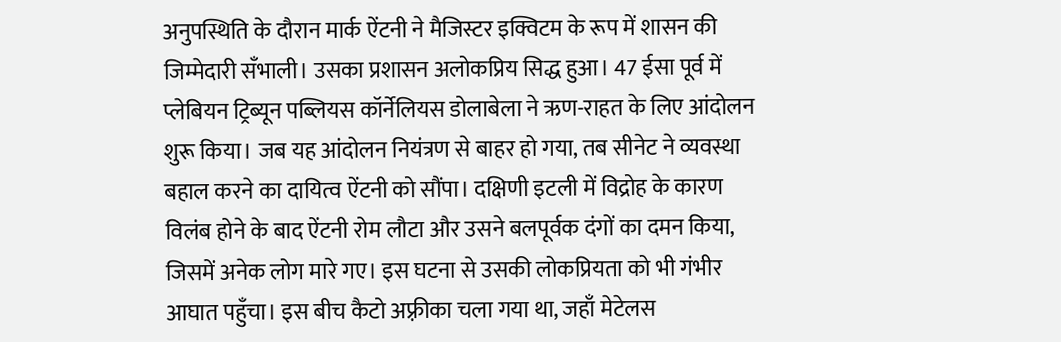अनुपस्थिति के दौरान मार्क ऐंटनी ने मैजिस्टर इक्विटम के रूप में शासन की जिम्मेदारी सँभाली। उसका प्रशासन अलोकप्रिय सिद्ध हुआ। 47 ईसा पूर्व में प्लेबियन ट्रिब्यून पब्लियस कॉर्नेलियस डोलाबेला ने ऋण-राहत के लिए आंदोलन शुरू किया। जब यह आंदोलन नियंत्रण से बाहर हो गया, तब सीनेट ने व्यवस्था बहाल करने का दायित्व ऐंटनी को सौंपा। दक्षिणी इटली में विद्रोह के कारण विलंब होने के बाद ऐंटनी रोम लौटा और उसने बलपूर्वक दंगों का दमन किया, जिसमें अनेक लोग मारे गए। इस घटना से उसकी लोकप्रियता को भी गंभीर आघात पहुँचा। इस बीच कैटो अफ़्रीका चला गया था, जहाँ मेटेलस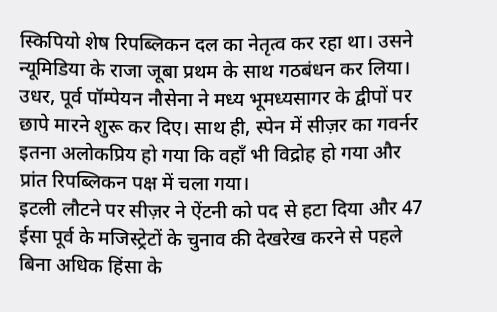स्किपियो शेष रिपब्लिकन दल का नेतृत्व कर रहा था। उसने न्यूमिडिया के राजा जूबा प्रथम के साथ गठबंधन कर लिया। उधर, पूर्व पॉम्पेयन नौसेना ने मध्य भूमध्यसागर के द्वीपों पर छापे मारने शुरू कर दिए। साथ ही, स्पेन में सीज़र का गवर्नर इतना अलोकप्रिय हो गया कि वहाँ भी विद्रोह हो गया और प्रांत रिपब्लिकन पक्ष में चला गया।
इटली लौटने पर सीज़र ने ऐंटनी को पद से हटा दिया और 47 ईसा पूर्व के मजिस्ट्रेटों के चुनाव की देखरेख करने से पहले बिना अधिक हिंसा के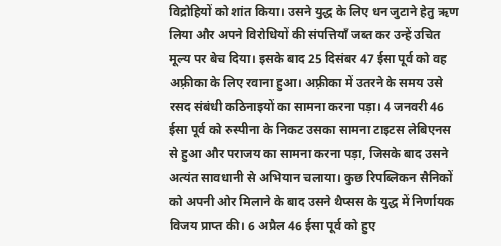विद्रोहियों को शांत किया। उसने युद्ध के लिए धन जुटाने हेतु ऋण लिया और अपने विरोधियों की संपत्तियाँ जब्त कर उन्हें उचित मूल्य पर बेच दिया। इसके बाद 25 दिसंबर 47 ईसा पूर्व को वह अफ़्रीका के लिए रवाना हुआ। अफ़्रीका में उतरने के समय उसे रसद संबंधी कठिनाइयों का सामना करना पड़ा। 4 जनवरी 46 ईसा पूर्व को रुस्पीना के निकट उसका सामना टाइटस लेबिएनस से हुआ और पराजय का सामना करना पड़ा, जिसके बाद उसने अत्यंत सावधानी से अभियान चलाया। कुछ रिपब्लिकन सैनिकों को अपनी ओर मिलाने के बाद उसने थैप्सस के युद्ध में निर्णायक विजय प्राप्त की। 6 अप्रैल 46 ईसा पूर्व को हुए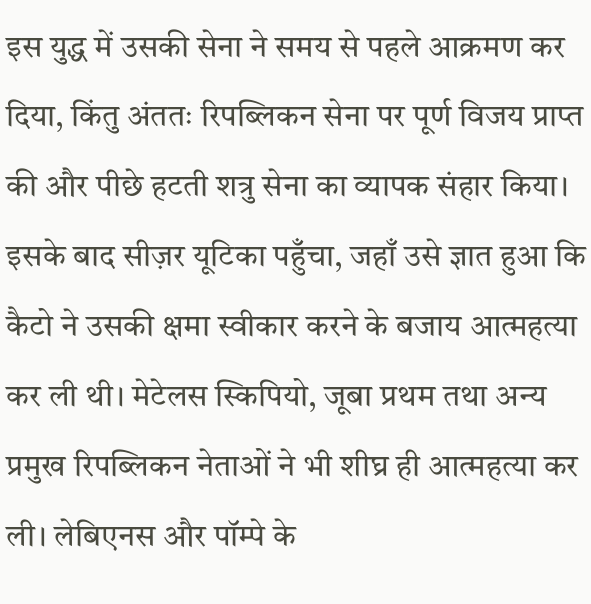इस युद्ध में उसकी सेना ने समय से पहले आक्रमण कर दिया, किंतु अंततः रिपब्लिकन सेना पर पूर्ण विजय प्राप्त की और पीछे हटती शत्रु सेना का व्यापक संहार किया। इसके बाद सीज़र यूटिका पहुँचा, जहाँ उसे ज्ञात हुआ कि कैटो ने उसकी क्षमा स्वीकार करने के बजाय आत्महत्या कर ली थी। मेटेलस स्किपियो, जूबा प्रथम तथा अन्य प्रमुख रिपब्लिकन नेताओं ने भी शीघ्र ही आत्महत्या कर ली। लेबिएनस और पॉम्पे के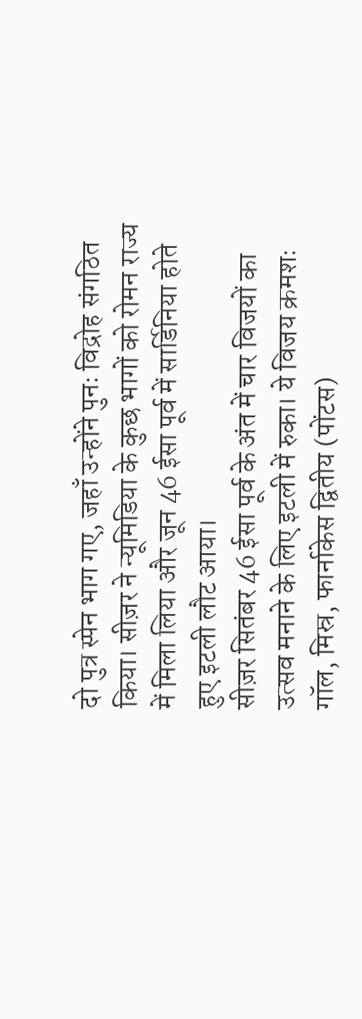दो पुत्र स्पेन भाग गए, जहाँ उन्होंने पुनः विद्रोह संगठित किया। सीज़र ने न्यूमिडिया के कुछ भागों को रोमन राज्य में मिला लिया और जून 46 ईसा पूर्व में सार्डिनिया होते हुए इटली लौट आया।
सीज़र सितंबर 46 ईसा पूर्व के अंत में चार विजयों का उत्सव मनाने के लिए इटली में रुका। ये विजय क्रमशः गॉल, मिस्र, फार्नाकेस द्वितीय (पोंटस)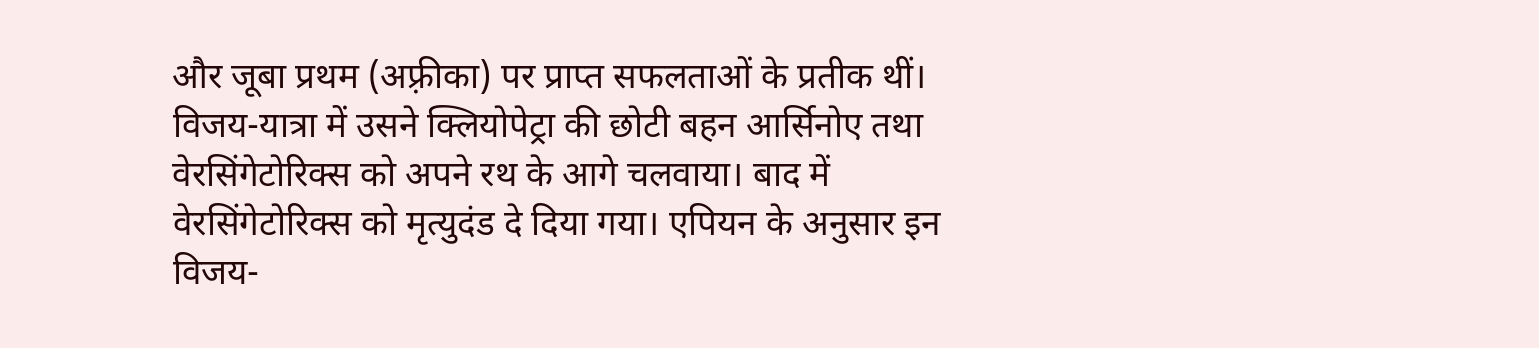और जूबा प्रथम (अफ़्रीका) पर प्राप्त सफलताओं के प्रतीक थीं। विजय-यात्रा में उसने क्लियोपेट्रा की छोटी बहन आर्सिनोए तथा वेरसिंगेटोरिक्स को अपने रथ के आगे चलवाया। बाद में वेरसिंगेटोरिक्स को मृत्युदंड दे दिया गया। एपियन के अनुसार इन विजय-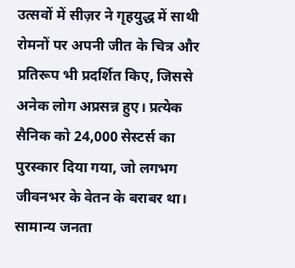उत्सवों में सीज़र ने गृहयुद्ध में साथी रोमनों पर अपनी जीत के चित्र और प्रतिरूप भी प्रदर्शित किए, जिससे अनेक लोग अप्रसन्न हुए। प्रत्येक सैनिक को 24,000 सेस्टर्स का पुरस्कार दिया गया, जो लगभग जीवनभर के वेतन के बराबर था। सामान्य जनता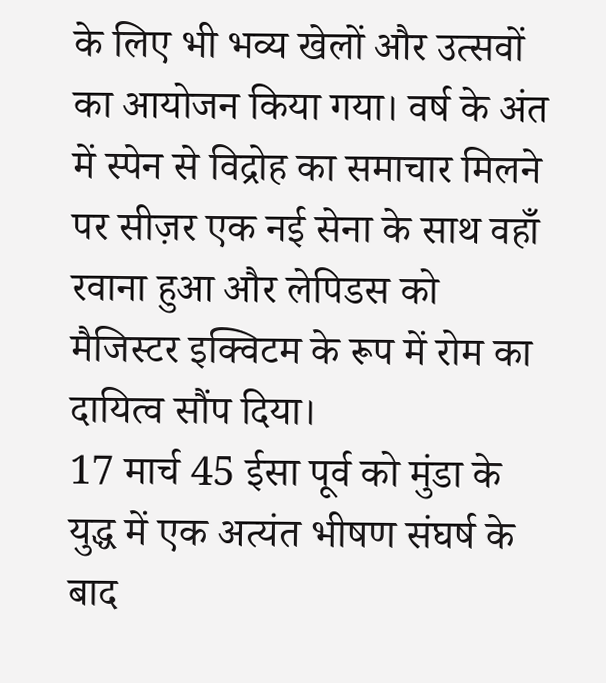के लिए भी भव्य खेलों और उत्सवों का आयोजन किया गया। वर्ष के अंत में स्पेन से विद्रोह का समाचार मिलने पर सीज़र एक नई सेना के साथ वहाँ रवाना हुआ और लेपिडस को मैजिस्टर इक्विटम के रूप में रोम का दायित्व सौंप दिया।
17 मार्च 45 ईसा पूर्व को मुंडा के युद्ध में एक अत्यंत भीषण संघर्ष के बाद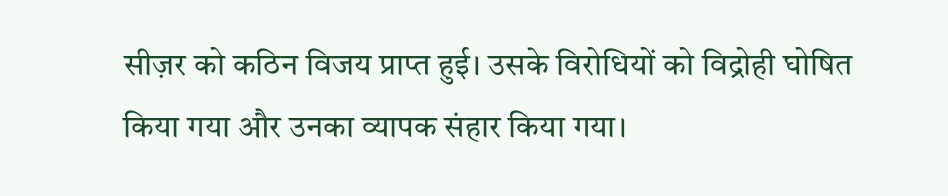सीज़र को कठिन विजय प्राप्त हुई। उसके विरोधियों को विद्रोही घोषित किया गया और उनका व्यापक संहार किया गया।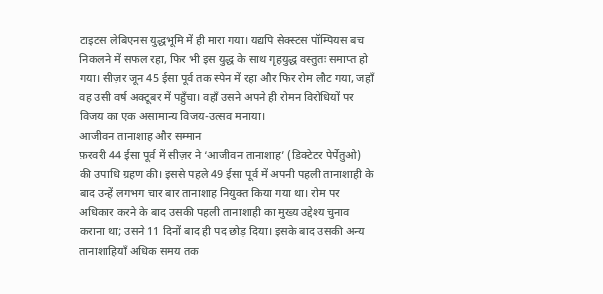टाइटस लेबिएनस युद्धभूमि में ही मारा गया। यद्यपि सेक्स्टस पॉम्पियस बच निकलने में सफल रहा, फिर भी इस युद्ध के साथ गृहयुद्ध वस्तुतः समाप्त हो गया। सीज़र जून 45 ईसा पूर्व तक स्पेन में रहा और फिर रोम लौट गया, जहाँ वह उसी वर्ष अक्टूबर में पहुँचा। वहाँ उसने अपने ही रोमन विरोधियों पर विजय का एक असामान्य विजय-उत्सव मनाया।
आजीवन तानाशाह और सम्मान
फ़रवरी 44 ईसा पूर्व में सीज़र ने ‘आजीवन तानाशाह’ (डिक्टेटर पेर्पेतुओ) की उपाधि ग्रहण की। इससे पहले 49 ईसा पूर्व में अपनी पहली तानाशाही के बाद उन्हें लगभग चार बार तानाशाह नियुक्त किया गया था। रोम पर अधिकार करने के बाद उसकी पहली तानाशाही का मुख्य उद्देश्य चुनाव कराना था; उसने 11 दिनों बाद ही पद छोड़ दिया। इसके बाद उसकी अन्य तानाशाहियाँ अधिक समय तक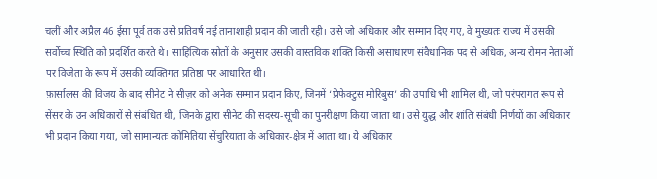चलीं और अप्रैल 46 ईसा पूर्व तक उसे प्रतिवर्ष नई तानाशाही प्रदान की जाती रही। उसे जो अधिकार और सम्मान दिए गए, वे मुख्यतः राज्य में उसकी सर्वोच्च स्थिति को प्रदर्शित करते थे। साहित्यिक स्रोतों के अनुसार उसकी वास्तविक शक्ति किसी असाधारण संवैधानिक पद से अधिक, अन्य रोमन नेताओं पर विजेता के रूप में उसकी व्यक्तिगत प्रतिष्ठा पर आधारित थी।
फ़ार्सालस की विजय के बाद सीनेट ने सीज़र को अनेक सम्मान प्रदान किए, जिनमें ‘प्रेफेक्टुस मोरिबुस’ की उपाधि भी शामिल थी, जो परंपरागत रूप से सेंसर के उन अधिकारों से संबंधित थी, जिनके द्वारा सीनेट की सदस्य-सूची का पुनरीक्षण किया जाता था। उसे युद्ध और शांति संबंधी निर्णयों का अधिकार भी प्रदान किया गया, जो सामान्यतः कोमितिया सेंचुरियाता के अधिकार-क्षेत्र में आता था। ये अधिकार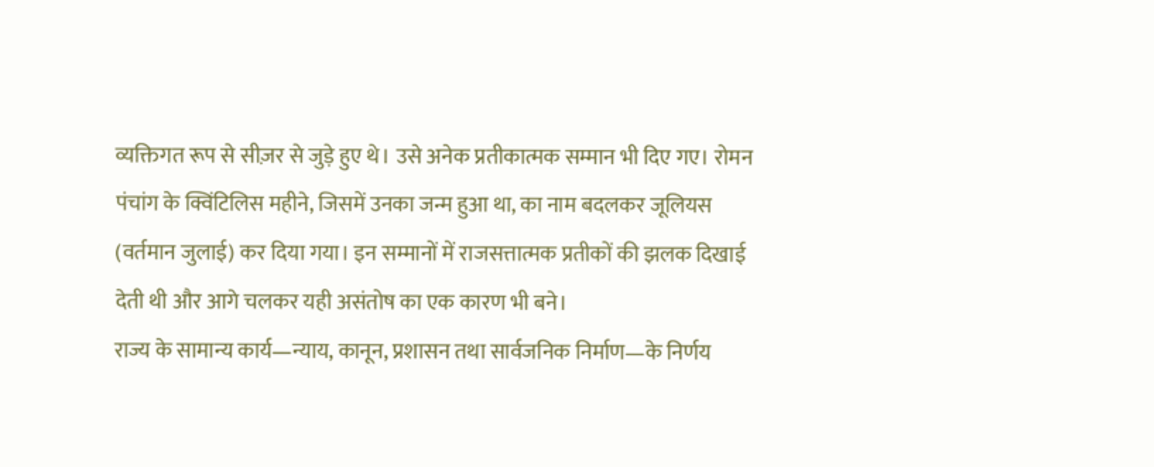व्यक्तिगत रूप से सीज़र से जुड़े हुए थे। उसे अनेक प्रतीकात्मक सम्मान भी दिए गए। रोमन पंचांग के क्विंटिलिस महीने, जिसमें उनका जन्म हुआ था, का नाम बदलकर जूलियस (वर्तमान जुलाई) कर दिया गया। इन सम्मानों में राजसत्तात्मक प्रतीकों की झलक दिखाई देती थी और आगे चलकर यही असंतोष का एक कारण भी बने।
राज्य के सामान्य कार्य—न्याय, कानून, प्रशासन तथा सार्वजनिक निर्माण—के निर्णय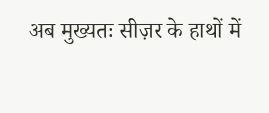अब मुख्यतः सीज़र के हाथों में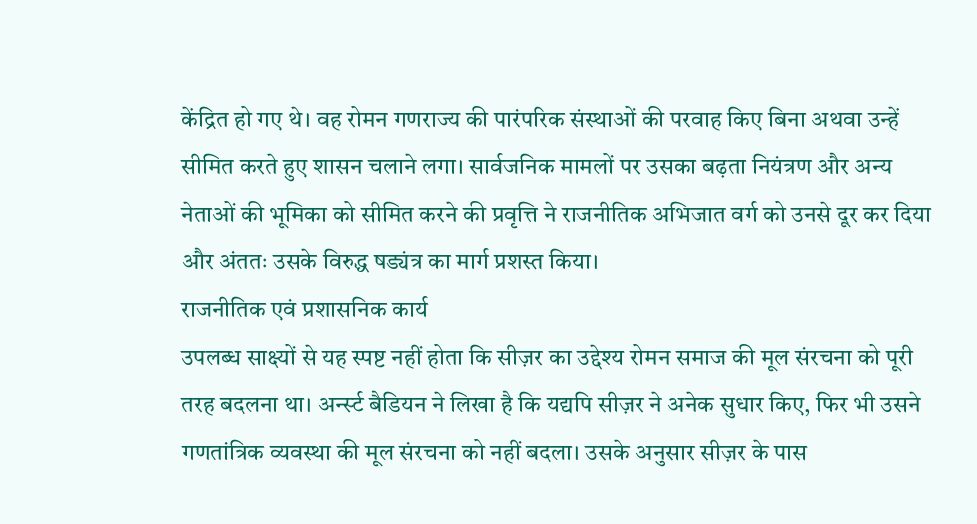केंद्रित हो गए थे। वह रोमन गणराज्य की पारंपरिक संस्थाओं की परवाह किए बिना अथवा उन्हें सीमित करते हुए शासन चलाने लगा। सार्वजनिक मामलों पर उसका बढ़ता नियंत्रण और अन्य नेताओं की भूमिका को सीमित करने की प्रवृत्ति ने राजनीतिक अभिजात वर्ग को उनसे दूर कर दिया और अंततः उसके विरुद्ध षड्यंत्र का मार्ग प्रशस्त किया।
राजनीतिक एवं प्रशासनिक कार्य
उपलब्ध साक्ष्यों से यह स्पष्ट नहीं होता कि सीज़र का उद्देश्य रोमन समाज की मूल संरचना को पूरी तरह बदलना था। अर्न्स्ट बैडियन ने लिखा है कि यद्यपि सीज़र ने अनेक सुधार किए, फिर भी उसने गणतांत्रिक व्यवस्था की मूल संरचना को नहीं बदला। उसके अनुसार सीज़र के पास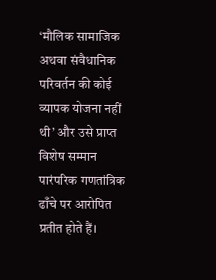‘मौलिक सामाजिक अथवा संवैधानिक परिवर्तन की कोई व्यापक योजना नहीं थी’ और उसे प्राप्त विशेष सम्मान पारंपरिक गणतांत्रिक ढाँचे पर आरोपित प्रतीत होते हैं।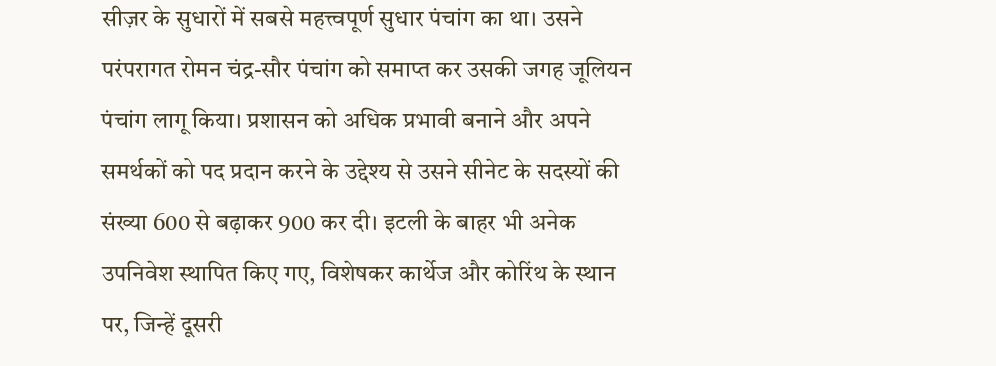सीज़र के सुधारों में सबसे महत्त्वपूर्ण सुधार पंचांग का था। उसने परंपरागत रोमन चंद्र-सौर पंचांग को समाप्त कर उसकी जगह जूलियन पंचांग लागू किया। प्रशासन को अधिक प्रभावी बनाने और अपने समर्थकों को पद प्रदान करने के उद्देश्य से उसने सीनेट के सदस्यों की संख्या 600 से बढ़ाकर 900 कर दी। इटली के बाहर भी अनेक उपनिवेश स्थापित किए गए, विशेषकर कार्थेज और कोरिंथ के स्थान पर, जिन्हें दूसरी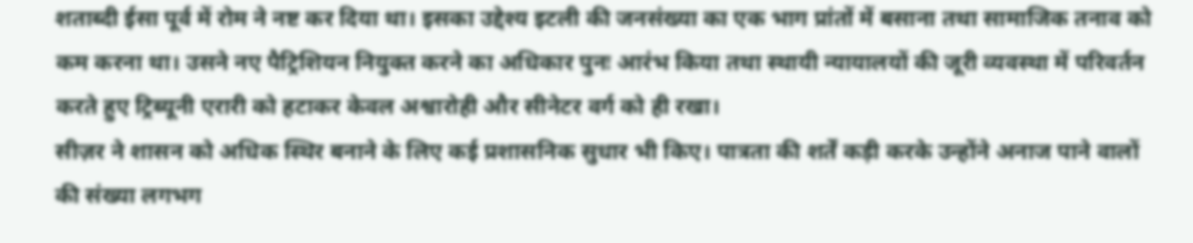शताब्दी ईसा पूर्व में रोम ने नष्ट कर दिया था। इसका उद्देश्य इटली की जनसंख्या का एक भाग प्रांतों में बसाना तथा सामाजिक तनाव को कम करना था। उसने नए पैट्रिशियन नियुक्त करने का अधिकार पुनः आरंभ किया तथा स्थायी न्यायालयों की जूरी व्यवस्था में परिवर्तन करते हुए ट्रिब्यूनी एरारी को हटाकर केवल अश्वारोही और सीनेटर वर्ग को ही रखा।
सीज़र ने शासन को अधिक स्थिर बनाने के लिए कई प्रशासनिक सुधार भी किए। पात्रता की शर्तें कड़ी करके उन्होंने अनाज पाने वालों की संख्या लगभग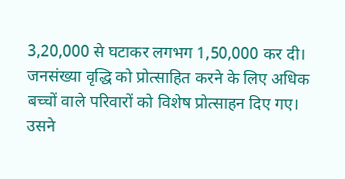3,20,000 से घटाकर लगभग 1,50,000 कर दी। जनसंख्या वृद्धि को प्रोत्साहित करने के लिए अधिक बच्चों वाले परिवारों को विशेष प्रोत्साहन दिए गए। उसने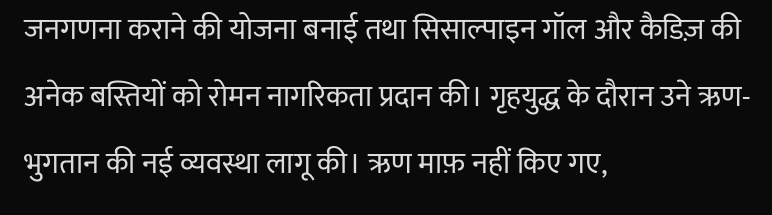जनगणना कराने की योजना बनाई तथा सिसाल्पाइन गॉल और कैडिज़ की अनेक बस्तियों को रोमन नागरिकता प्रदान की। गृहयुद्ध के दौरान उने ऋण-भुगतान की नई व्यवस्था लागू की। ऋण माफ़ नहीं किए गए,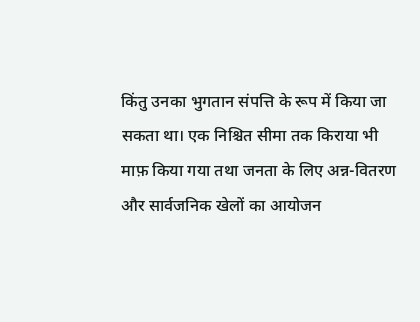किंतु उनका भुगतान संपत्ति के रूप में किया जा सकता था। एक निश्चित सीमा तक किराया भी माफ़ किया गया तथा जनता के लिए अन्न-वितरण और सार्वजनिक खेलों का आयोजन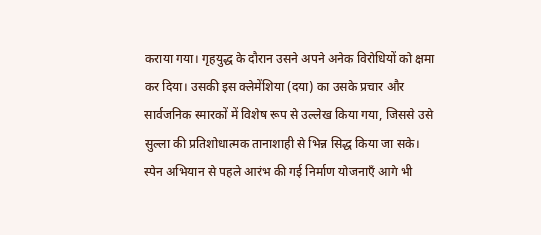कराया गया। गृहयुद्ध के दौरान उसने अपने अनेक विरोधियों को क्षमा कर दिया। उसकी इस क्लेमेंशिया (दया) का उसके प्रचार और सार्वजनिक स्मारकों में विशेष रूप से उल्लेख किया गया, जिससे उसे सुल्ला की प्रतिशोधात्मक तानाशाही से भिन्न सिद्ध किया जा सके।
स्पेन अभियान से पहले आरंभ की गई निर्माण योजनाएँ आगे भी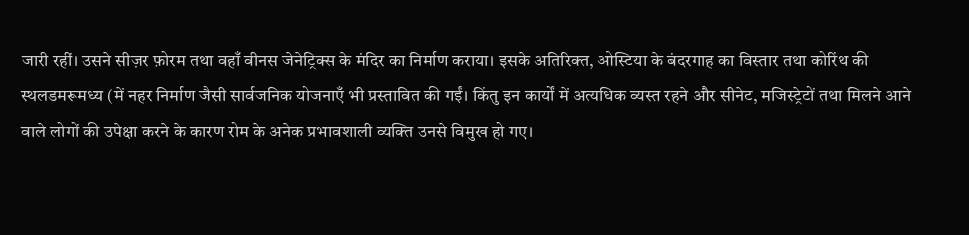जारी रहीं। उसने सीज़र फ़ोरम तथा वहाँ वीनस जेनेट्रिक्स के मंदिर का निर्माण कराया। इसके अतिरिक्त, ओस्टिया के बंदरगाह का विस्तार तथा कोरिंथ की स्थलडमरूमध्य (में नहर निर्माण जैसी सार्वजनिक योजनाएँ भी प्रस्तावित की गईं। किंतु इन कार्यों में अत्यधिक व्यस्त रहने और सीनेट, मजिस्ट्रेटों तथा मिलने आने वाले लोगों की उपेक्षा करने के कारण रोम के अनेक प्रभावशाली व्यक्ति उनसे विमुख हो गए।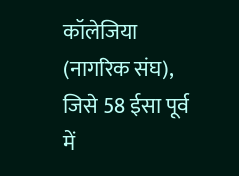कॉलेजिया (नागरिक संघ), जिसे 58 ईसा पूर्व में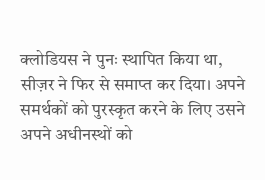क्लोडियस ने पुनः स्थापित किया था, सीज़र ने फिर से समाप्त कर दिया। अपने समर्थकों को पुरस्कृत करने के लिए उसने अपने अधीनस्थों को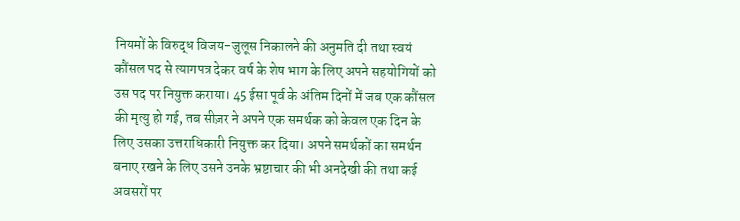नियमों के विरुद्ध विजय-जुलूस निकालने की अनुमति दी तथा स्वयं कौंसल पद से त्यागपत्र देकर वर्ष के शेष भाग के लिए अपने सहयोगियों को उस पद पर नियुक्त कराया। 45 ईसा पूर्व के अंतिम दिनों में जब एक कौंसल की मृत्यु हो गई, तब सीज़र ने अपने एक समर्थक को केवल एक दिन के लिए उसका उत्तराधिकारी नियुक्त कर दिया। अपने समर्थकों का समर्थन बनाए रखने के लिए उसने उनके भ्रष्टाचार की भी अनदेखी की तथा कई अवसरों पर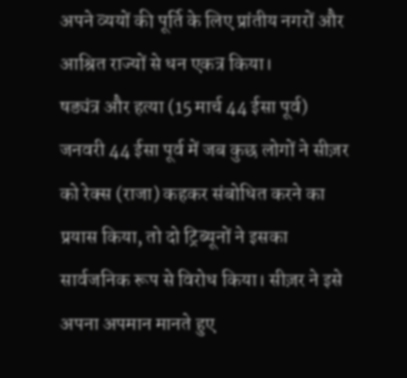अपने व्ययों की पूर्ति के लिए प्रांतीय नगरों और आश्रित राज्यों से धन एकत्र किया।
षड्यंत्र और हत्या (15 मार्च 44 ईसा पूर्व)
जनवरी 44 ईसा पूर्व में जब कुछ लोगों ने सीज़र को रेक्स (राजा) कहकर संबोधित करने का प्रयास किया, तो दो ट्रिब्यूनों ने इसका सार्वजनिक रूप से विरोध किया। सीज़र ने इसे अपना अपमान मानते हुए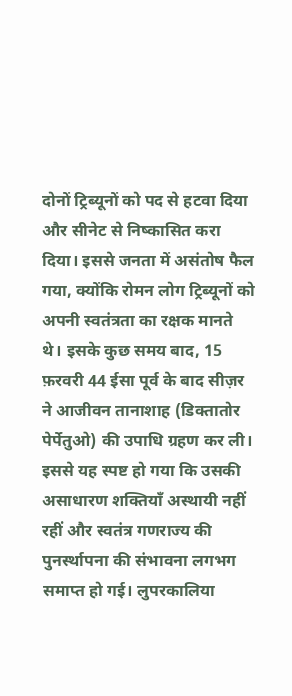दोनों ट्रिब्यूनों को पद से हटवा दिया और सीनेट से निष्कासित करा दिया। इससे जनता में असंतोष फैल गया, क्योंकि रोमन लोग ट्रिब्यूनों को अपनी स्वतंत्रता का रक्षक मानते थे। इसके कुछ समय बाद, 15 फ़रवरी 44 ईसा पूर्व के बाद सीज़र ने आजीवन तानाशाह (डिक्तातोर पेर्पेतुओ) की उपाधि ग्रहण कर ली। इससे यह स्पष्ट हो गया कि उसकी असाधारण शक्तियाँ अस्थायी नहीं रहीं और स्वतंत्र गणराज्य की पुनर्स्थापना की संभावना लगभग समाप्त हो गई। लुपरकालिया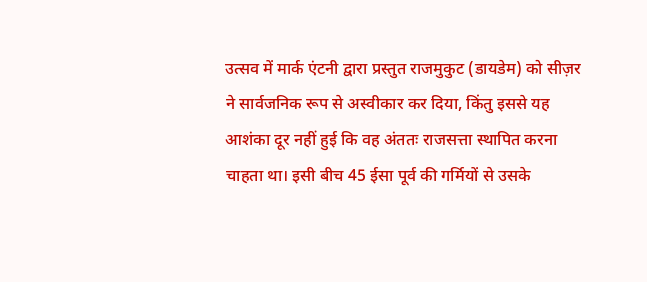उत्सव में मार्क एंटनी द्वारा प्रस्तुत राजमुकुट (डायडेम) को सीज़र ने सार्वजनिक रूप से अस्वीकार कर दिया, किंतु इससे यह आशंका दूर नहीं हुई कि वह अंततः राजसत्ता स्थापित करना चाहता था। इसी बीच 45 ईसा पूर्व की गर्मियों से उसके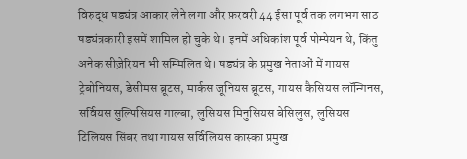विरुद्ध षड्यंत्र आकार लेने लगा और फ़रवरी 44 ईसा पूर्व तक लगभग साठ षड्यंत्रकारी इसमें शामिल हो चुके थे। इनमें अधिकांश पूर्व पोम्पेयन थे, किंतु अनेक सीज़ेरियन भी सम्मिलित थे। षड्यंत्र के प्रमुख नेताओं में गायस ट्रेबोनियस, डेसीमस ब्रूटस, मार्कस जूनियस ब्रूटस, गायस कैसियस लॉन्गिनस, सर्वियस सुल्पिसियस गाल्बा, लुसियस मिनुसियस बेसिलुस, लुसियस टिलियस सिंबर तथा गायस सर्विलियस कास्का प्रमुख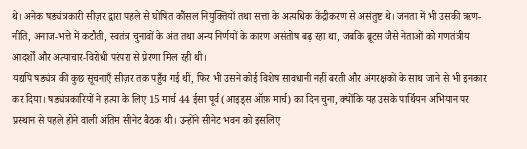थे। अनेक षड्यंत्रकारी सीज़र द्वारा पहले से घोषित कौंसल नियुक्तियों तथा सत्ता के अत्यधिक केंद्रीकरण से असंतुष्ट थे। जनता में भी उसकी ऋण-नीति, अनाज-भत्ते में कटौती, स्वतंत्र चुनावों के अंत तथा अन्य निर्णयों के कारण असंतोष बढ़ रहा था, जबकि ब्रूटस जैसे नेताओं को गणतंत्रीय आदर्शों और अत्याचार-विरोधी परंपरा से प्रेरणा मिल रही थी।
यद्यपि षड्यंत्र की कुछ सूचनाएँ सीज़र तक पहुँच गई थीं, फिर भी उसने कोई विशेष सावधानी नहीं बरती और अंगरक्षकों के साथ जाने से भी इनकार कर दिया। षड्यंत्रकारियों ने हत्या के लिए 15 मार्च 44 ईसा पूर्व (आइड्स ऑफ़ मार्च) का दिन चुना, क्योंकि यह उसके पार्थियन अभियान पर प्रस्थान से पहले होने वाली अंतिम सीनेट बैठक थी। उन्होंने सीनेट भवन को इसलिए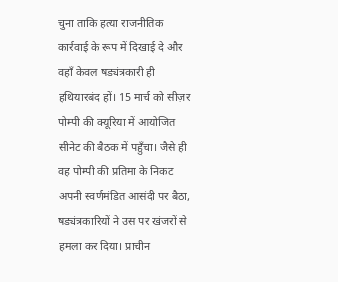चुना ताकि हत्या राजनीतिक कार्रवाई के रूप में दिखाई दे और वहाँ केवल षड्यंत्रकारी ही हथियारबंद हों। 15 मार्च को सीज़र पोम्पी की क्यूरिया में आयोजित सीनेट की बैठक में पहुँचा। जैसे ही वह पोम्पी की प्रतिमा के निकट अपनी स्वर्णमंडित आसंदी पर बैठा, षड्यंत्रकारियों ने उस पर खंजरों से हमला कर दिया। प्राचीन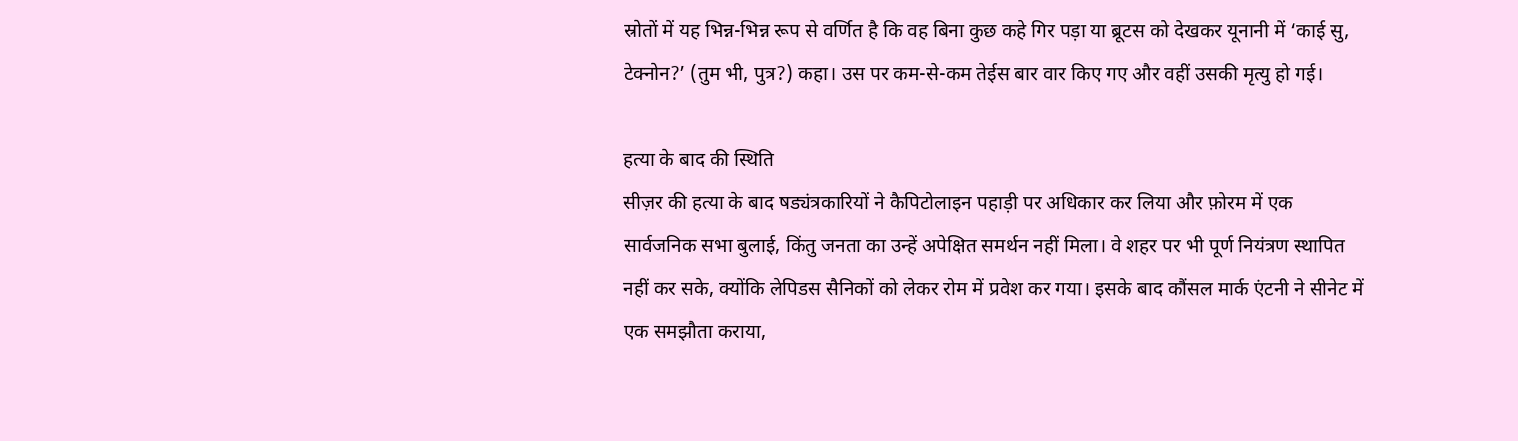स्रोतों में यह भिन्न-भिन्न रूप से वर्णित है कि वह बिना कुछ कहे गिर पड़ा या ब्रूटस को देखकर यूनानी में ‘काई सु, टेक्नोन?’ (तुम भी, पुत्र?) कहा। उस पर कम-से-कम तेईस बार वार किए गए और वहीं उसकी मृत्यु हो गई।

हत्या के बाद की स्थिति
सीज़र की हत्या के बाद षड्यंत्रकारियों ने कैपिटोलाइन पहाड़ी पर अधिकार कर लिया और फ़ोरम में एक सार्वजनिक सभा बुलाई, किंतु जनता का उन्हें अपेक्षित समर्थन नहीं मिला। वे शहर पर भी पूर्ण नियंत्रण स्थापित नहीं कर सके, क्योंकि लेपिडस सैनिकों को लेकर रोम में प्रवेश कर गया। इसके बाद कौंसल मार्क एंटनी ने सीनेट में एक समझौता कराया,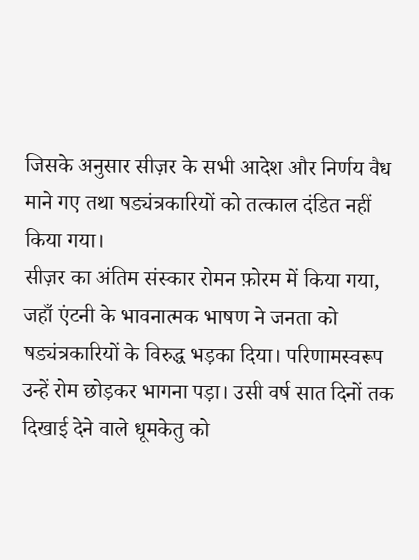जिसके अनुसार सीज़र के सभी आदेश और निर्णय वैध माने गए तथा षड्यंत्रकारियों को तत्काल दंडित नहीं किया गया।
सीज़र का अंतिम संस्कार रोमन फ़ोरम में किया गया, जहाँ एंटनी के भावनात्मक भाषण ने जनता को षड्यंत्रकारियों के विरुद्ध भड़का दिया। परिणामस्वरूप उन्हें रोम छोड़कर भागना पड़ा। उसी वर्ष सात दिनों तक दिखाई देने वाले धूमकेतु को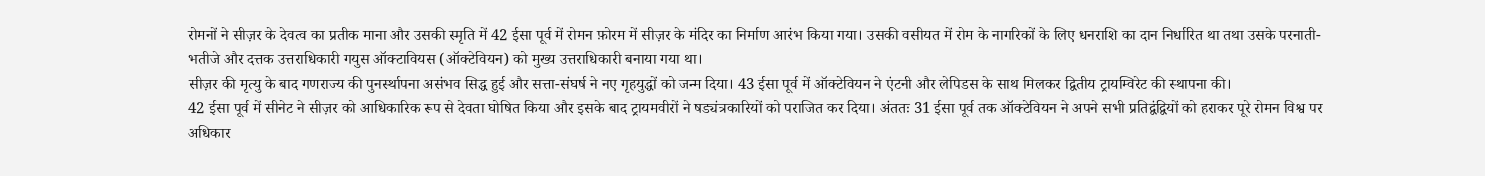रोमनों ने सीज़र के देवत्व का प्रतीक माना और उसकी स्मृति में 42 ईसा पूर्व में रोमन फ़ोरम में सीज़र के मंदिर का निर्माण आरंभ किया गया। उसकी वसीयत में रोम के नागरिकों के लिए धनराशि का दान निर्धारित था तथा उसके परनाती-भतीजे और दत्तक उत्तराधिकारी गयुस ऑक्टावियस (ऑक्टेवियन) को मुख्य उत्तराधिकारी बनाया गया था।
सीज़र की मृत्यु के बाद गणराज्य की पुनर्स्थापना असंभव सिद्ध हुई और सत्ता-संघर्ष ने नए गृहयुद्धों को जन्म दिया। 43 ईसा पूर्व में ऑक्टेवियन ने एंटनी और लेपिडस के साथ मिलकर द्वितीय ट्रायम्विरेट की स्थापना की।
42 ईसा पूर्व में सीनेट ने सीज़र को आधिकारिक रूप से देवता घोषित किया और इसके बाद ट्रायमवीरों ने षड्यंत्रकारियों को पराजित कर दिया। अंततः 31 ईसा पूर्व तक ऑक्टेवियन ने अपने सभी प्रतिद्वंद्वियों को हराकर पूरे रोमन विश्व पर अधिकार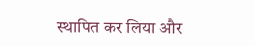स्थापित कर लिया और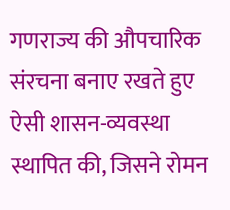गणराज्य की औपचारिक संरचना बनाए रखते हुए ऐसी शासन-व्यवस्था स्थापित की, जिसने रोमन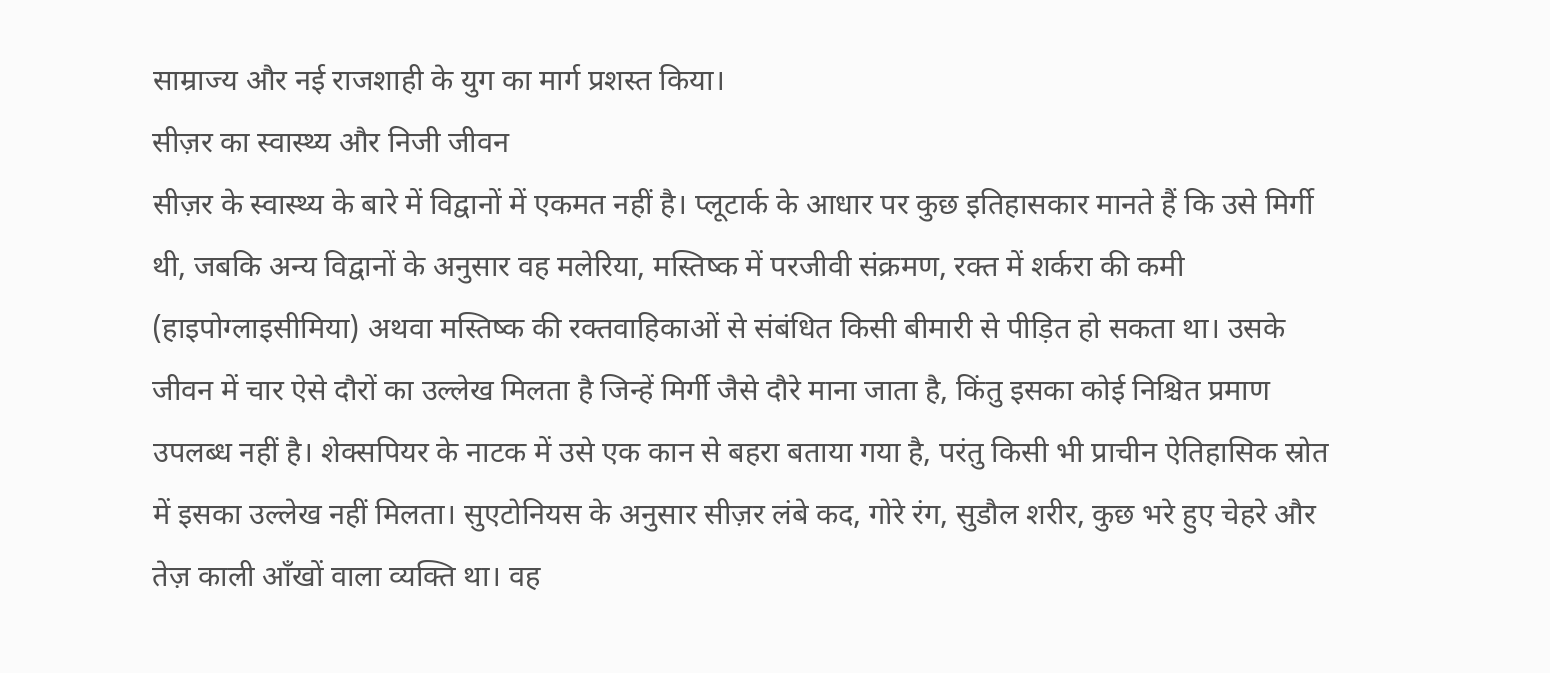साम्राज्य और नई राजशाही के युग का मार्ग प्रशस्त किया।
सीज़र का स्वास्थ्य और निजी जीवन
सीज़र के स्वास्थ्य के बारे में विद्वानों में एकमत नहीं है। प्लूटार्क के आधार पर कुछ इतिहासकार मानते हैं कि उसे मिर्गी थी, जबकि अन्य विद्वानों के अनुसार वह मलेरिया, मस्तिष्क में परजीवी संक्रमण, रक्त में शर्करा की कमी (हाइपोग्लाइसीमिया) अथवा मस्तिष्क की रक्तवाहिकाओं से संबंधित किसी बीमारी से पीड़ित हो सकता था। उसके जीवन में चार ऐसे दौरों का उल्लेख मिलता है जिन्हें मिर्गी जैसे दौरे माना जाता है, किंतु इसका कोई निश्चित प्रमाण उपलब्ध नहीं है। शेक्सपियर के नाटक में उसे एक कान से बहरा बताया गया है, परंतु किसी भी प्राचीन ऐतिहासिक स्रोत में इसका उल्लेख नहीं मिलता। सुएटोनियस के अनुसार सीज़र लंबे कद, गोरे रंग, सुडौल शरीर, कुछ भरे हुए चेहरे और तेज़ काली आँखों वाला व्यक्ति था। वह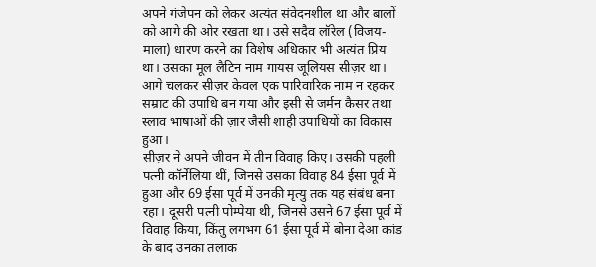अपने गंजेपन को लेकर अत्यंत संवेदनशील था और बालों को आगे की ओर रखता था। उसे सदैव लॉरेल (विजय-माला) धारण करने का विशेष अधिकार भी अत्यंत प्रिय था। उसका मूल लैटिन नाम गायस जूलियस सीज़र था। आगे चलकर सीज़र केवल एक पारिवारिक नाम न रहकर सम्राट की उपाधि बन गया और इसी से जर्मन कैसर तथा स्लाव भाषाओं की ज़ार जैसी शाही उपाधियों का विकास हुआ।
सीज़र ने अपने जीवन में तीन विवाह किए। उसकी पहली पत्नी कॉर्नेलिया थीं, जिनसे उसका विवाह 84 ईसा पूर्व में हुआ और 69 ईसा पूर्व में उनकी मृत्यु तक यह संबंध बना रहा। दूसरी पत्नी पोम्पेया थी, जिनसे उसने 67 ईसा पूर्व में विवाह किया, किंतु लगभग 61 ईसा पूर्व में बोना देआ कांड के बाद उनका तलाक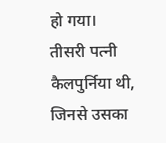हो गया। तीसरी पत्नी कैलपुर्निया थी, जिनसे उसका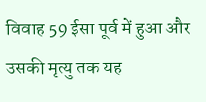विवाह 59 ईसा पूर्व में हुआ और उसकी मृत्यु तक यह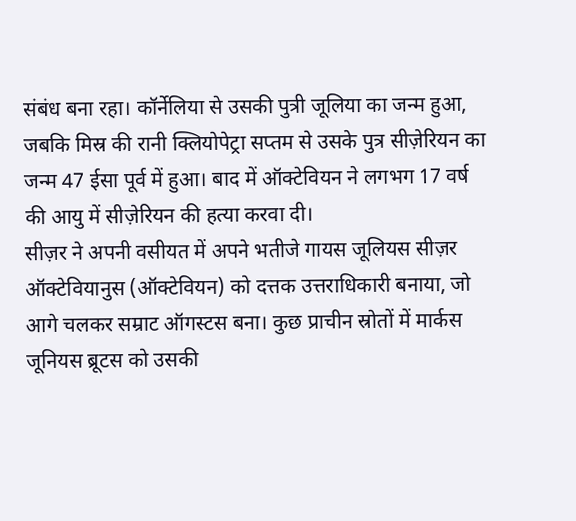संबंध बना रहा। कॉर्नेलिया से उसकी पुत्री जूलिया का जन्म हुआ, जबकि मिस्र की रानी क्लियोपेट्रा सप्तम से उसके पुत्र सीज़ेरियन का जन्म 47 ईसा पूर्व में हुआ। बाद में ऑक्टेवियन ने लगभग 17 वर्ष की आयु में सीज़ेरियन की हत्या करवा दी।
सीज़र ने अपनी वसीयत में अपने भतीजे गायस जूलियस सीज़र ऑक्टेवियानुस (ऑक्टेवियन) को दत्तक उत्तराधिकारी बनाया, जो आगे चलकर सम्राट ऑगस्टस बना। कुछ प्राचीन स्रोतों में मार्कस जूनियस ब्रूटस को उसकी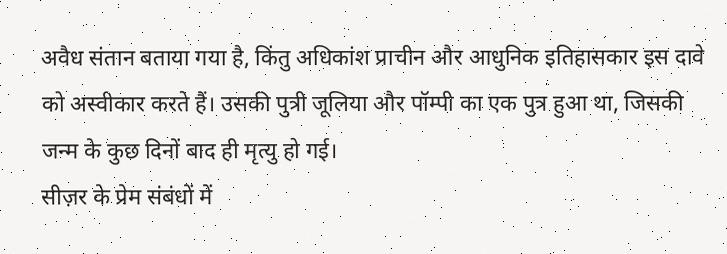अवैध संतान बताया गया है, किंतु अधिकांश प्राचीन और आधुनिक इतिहासकार इस दावे को अस्वीकार करते हैं। उसकी पुत्री जूलिया और पॉम्पी का एक पुत्र हुआ था, जिसकी जन्म के कुछ दिनों बाद ही मृत्यु हो गई।
सीज़र के प्रेम संबंधों में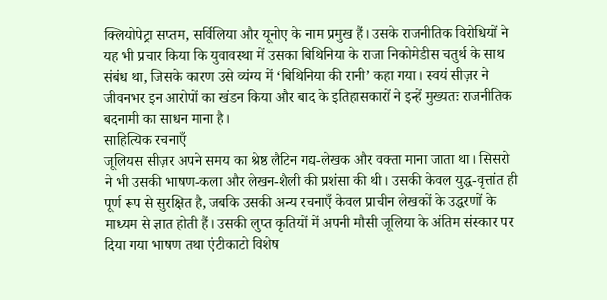क्लियोपेट्रा सप्तम, सर्विलिया और यूनोए के नाम प्रमुख हैं। उसके राजनीतिक विरोधियों ने यह भी प्रचार किया कि युवावस्था में उसका बिथिनिया के राजा निकोमेडीस चतुर्थ के साथ संबंध था, जिसके कारण उसे व्यंग्य में ‘बिथिनिया की रानी’ कहा गया। स्वयं सीज़र ने जीवनभर इन आरोपों का खंडन किया और बाद के इतिहासकारों ने इन्हें मुख्यतः राजनीतिक बदनामी का साधन माना है।
साहित्यिक रचनाएँ
जूलियस सीज़र अपने समय का श्रेष्ठ लैटिन गद्य-लेखक और वक्ता माना जाता था। सिसरो ने भी उसकी भाषण-कला और लेखन-शैली की प्रशंसा की थी। उसकी केवल युद्ध-वृत्तांत ही पूर्ण रूप से सुरक्षित है, जबकि उसकी अन्य रचनाएँ केवल प्राचीन लेखकों के उद्धरणों के माध्यम से ज्ञात होती हैं। उसकी लुप्त कृतियों में अपनी मौसी जूलिया के अंतिम संस्कार पर दिया गया भाषण तथा एंटीकाटो विशेष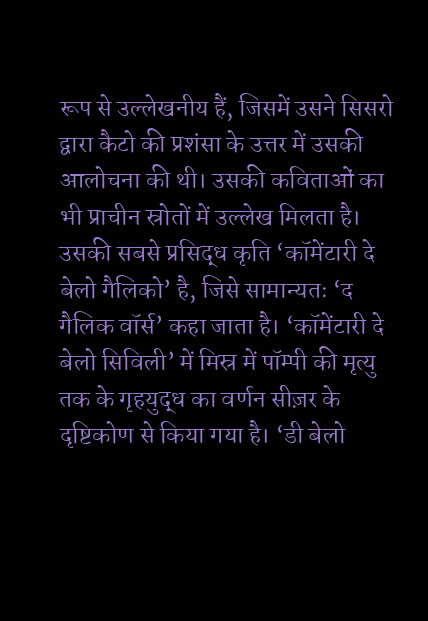रूप से उल्लेखनीय हैं, जिसमें उसने सिसरो द्वारा कैटो की प्रशंसा के उत्तर में उसकी आलोचना की थी। उसकी कविताओं का भी प्राचीन स्रोतों में उल्लेख मिलता है। उसकी सबसे प्रसिद्ध कृति ‘कॉमेंटारी दे बेलो गैलिको’ है, जिसे सामान्यतः ‘द गैलिक वॉर्स’ कहा जाता है। ‘कॉमेंटारी दे बेलो सिविली’ में मिस्र में पॉम्पी की मृत्यु तक के गृहयुद्ध का वर्णन सीज़र के दृष्टिकोण से किया गया है। ‘डी बेलो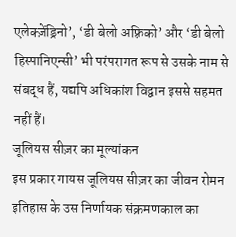एलेक्ज़ेंड्रिनो’, ‘डी बेलो अफ़्रिको’ और ‘डी बेलो हिस्पानिएन्सी’ भी परंपरागत रूप से उसके नाम से संबद्ध हैं, यद्यपि अधिकांश विद्वान इससे सहमत नहीं हैं।
जूलियस सीज़र का मूल्यांकन
इस प्रकार गायस जूलियस सीज़र का जीवन रोमन इतिहास के उस निर्णायक संक्रमणकाल का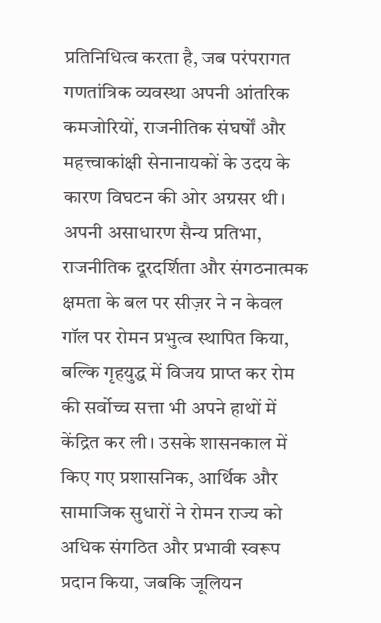प्रतिनिधित्व करता है, जब परंपरागत गणतांत्रिक व्यवस्था अपनी आंतरिक कमजोरियों, राजनीतिक संघर्षों और महत्त्वाकांक्षी सेनानायकों के उदय के कारण विघटन की ओर अग्रसर थी। अपनी असाधारण सैन्य प्रतिभा, राजनीतिक दूरदर्शिता और संगठनात्मक क्षमता के बल पर सीज़र ने न केवल गॉल पर रोमन प्रभुत्व स्थापित किया, बल्कि गृहयुद्ध में विजय प्राप्त कर रोम की सर्वोच्च सत्ता भी अपने हाथों में केंद्रित कर ली। उसके शासनकाल में किए गए प्रशासनिक, आर्थिक और सामाजिक सुधारों ने रोमन राज्य को अधिक संगठित और प्रभावी स्वरूप प्रदान किया, जबकि जूलियन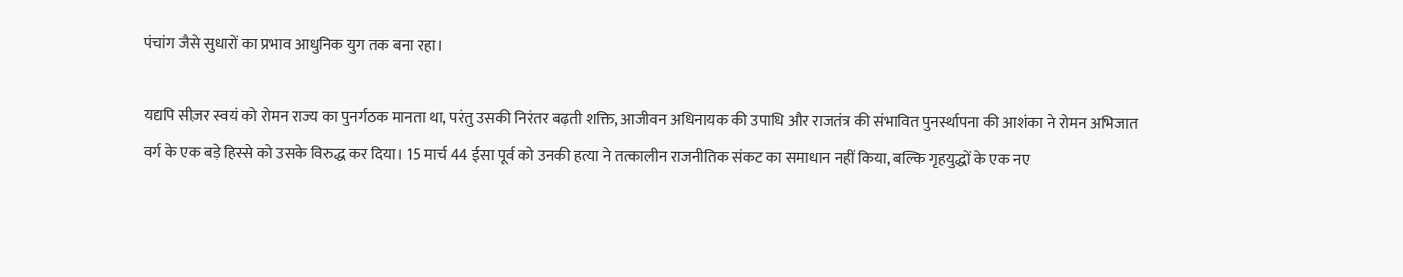पंचांग जैसे सुधारों का प्रभाव आधुनिक युग तक बना रहा।

यद्यपि सीज़र स्वयं को रोमन राज्य का पुनर्गठक मानता था, परंतु उसकी निरंतर बढ़ती शक्ति, आजीवन अधिनायक की उपाधि और राजतंत्र की संभावित पुनर्स्थापना की आशंका ने रोमन अभिजात वर्ग के एक बड़े हिस्से को उसके विरुद्ध कर दिया। 15 मार्च 44 ईसा पूर्व को उनकी हत्या ने तत्कालीन राजनीतिक संकट का समाधान नहीं किया, बल्कि गृहयुद्धों के एक नए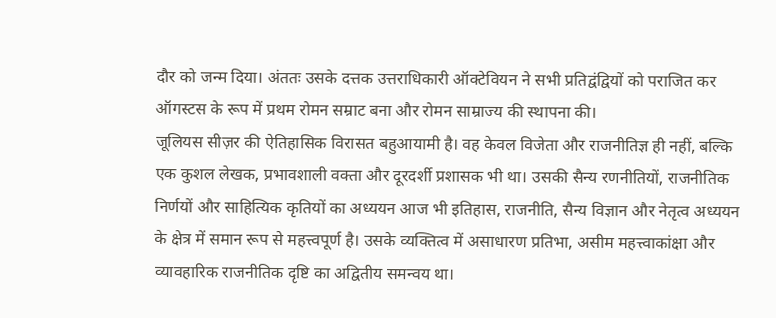दौर को जन्म दिया। अंततः उसके दत्तक उत्तराधिकारी ऑक्टेवियन ने सभी प्रतिद्वंद्वियों को पराजित कर ऑगस्टस के रूप में प्रथम रोमन सम्राट बना और रोमन साम्राज्य की स्थापना की।
जूलियस सीज़र की ऐतिहासिक विरासत बहुआयामी है। वह केवल विजेता और राजनीतिज्ञ ही नहीं, बल्कि एक कुशल लेखक, प्रभावशाली वक्ता और दूरदर्शी प्रशासक भी था। उसकी सैन्य रणनीतियों, राजनीतिक निर्णयों और साहित्यिक कृतियों का अध्ययन आज भी इतिहास, राजनीति, सैन्य विज्ञान और नेतृत्व अध्ययन के क्षेत्र में समान रूप से महत्त्वपूर्ण है। उसके व्यक्तित्व में असाधारण प्रतिभा, असीम महत्त्वाकांक्षा और व्यावहारिक राजनीतिक दृष्टि का अद्वितीय समन्वय था।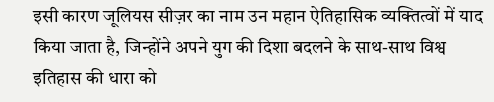इसी कारण जूलियस सीज़र का नाम उन महान ऐतिहासिक व्यक्तित्वों में याद किया जाता है, जिन्होंने अपने युग की दिशा बदलने के साथ-साथ विश्व इतिहास की धारा को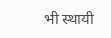भी स्थायी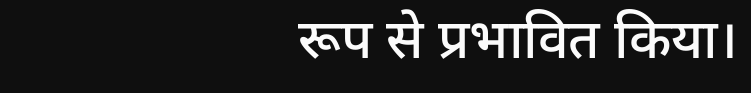रूप से प्रभावित किया।